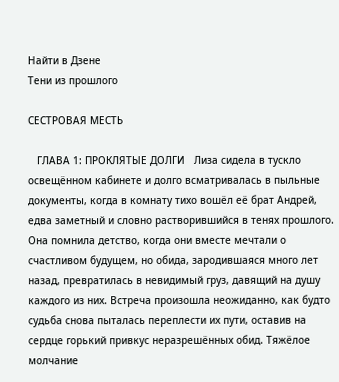Найти в Дзене
Тени из прошлого

СЕСТРОВАЯ МЕСТЬ

   ГЛАВА 1: ПРОКЛЯТЫЕ ДОЛГИ   Лиза сидела в тускло освещённом кабинете и долго всматривалась в пыльные документы, когда в комнату тихо вошёл её брат Андрей, едва заметный и словно растворившийся в тенях прошлого. Она помнила детство, когда они вместе мечтали о счастливом будущем, но обида, зародившаяся много лет назад, превратилась в невидимый груз, давящий на душу каждого из них. Встреча произошла неожиданно, как будто судьба снова пыталась переплести их пути, оставив на сердце горький привкус неразрешённых обид. Тяжёлое молчание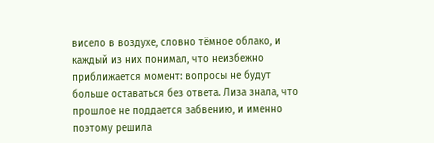висело в воздухе, словно тёмное облако, и каждый из них понимал, что неизбежно приближается момент: вопросы не будут больше оставаться без ответа. Лиза знала, что прошлое не поддается забвению, и именно поэтому решила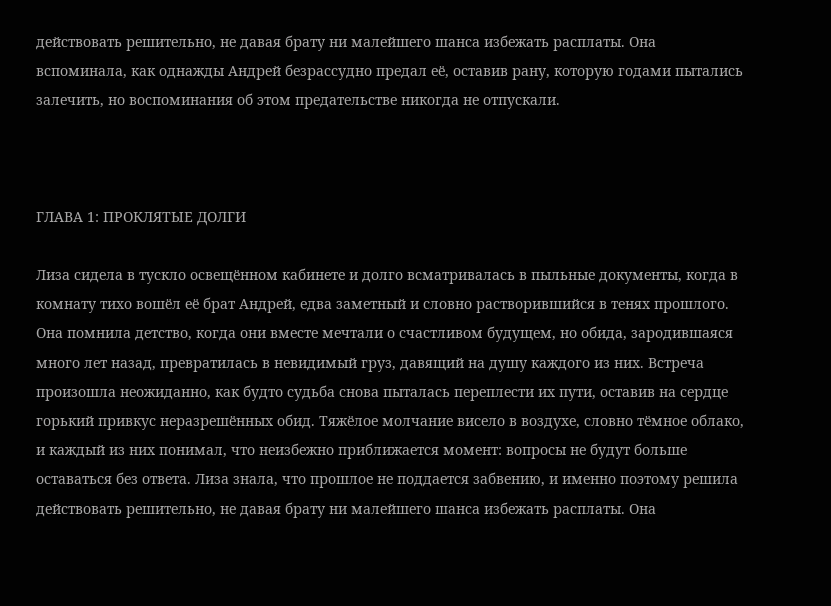действовать решительно, не давая брату ни малейшего шанса избежать расплаты. Она вспоминала, как однажды Андрей безрассудно предал её, оставив рану, которую годами пытались залечить, но воспоминания об этом предательстве никогда не отпускали.



ГЛАВА 1: ПРОКЛЯТЫЕ ДОЛГИ

Лиза сидела в тускло освещённом кабинете и долго всматривалась в пыльные документы, когда в комнату тихо вошёл её брат Андрей, едва заметный и словно растворившийся в тенях прошлого. Она помнила детство, когда они вместе мечтали о счастливом будущем, но обида, зародившаяся много лет назад, превратилась в невидимый груз, давящий на душу каждого из них. Встреча произошла неожиданно, как будто судьба снова пыталась переплести их пути, оставив на сердце горький привкус неразрешённых обид. Тяжёлое молчание висело в воздухе, словно тёмное облако, и каждый из них понимал, что неизбежно приближается момент: вопросы не будут больше оставаться без ответа. Лиза знала, что прошлое не поддается забвению, и именно поэтому решила действовать решительно, не давая брату ни малейшего шанса избежать расплаты. Она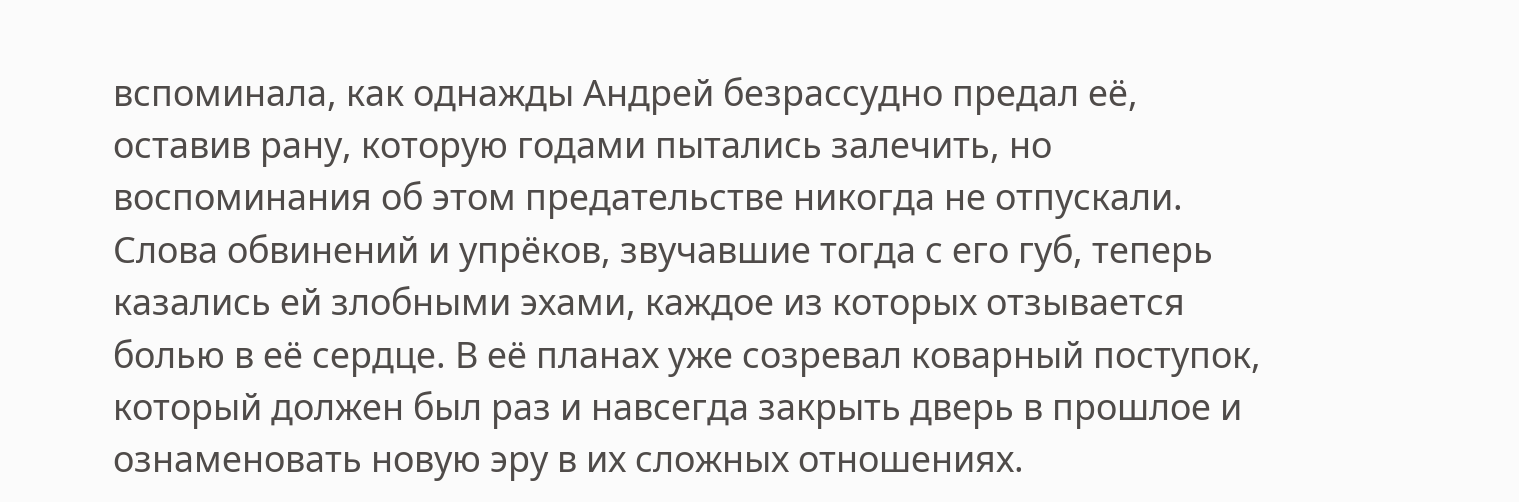вспоминала, как однажды Андрей безрассудно предал её, оставив рану, которую годами пытались залечить, но воспоминания об этом предательстве никогда не отпускали. Слова обвинений и упрёков, звучавшие тогда с его губ, теперь казались ей злобными эхами, каждое из которых отзывается болью в её сердце. В её планах уже созревал коварный поступок, который должен был раз и навсегда закрыть дверь в прошлое и ознаменовать новую эру в их сложных отношениях.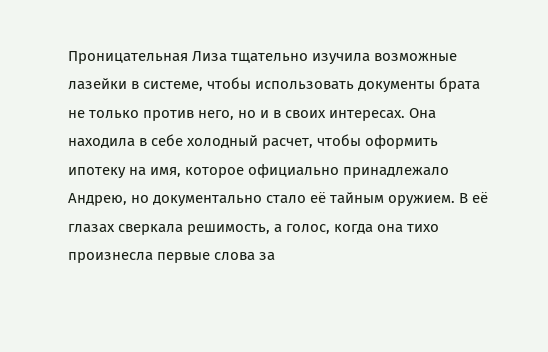Проницательная Лиза тщательно изучила возможные лазейки в системе, чтобы использовать документы брата не только против него, но и в своих интересах. Она находила в себе холодный расчет, чтобы оформить ипотеку на имя, которое официально принадлежало Андрею, но документально стало её тайным оружием. В её глазах сверкала решимость, а голос, когда она тихо произнесла первые слова за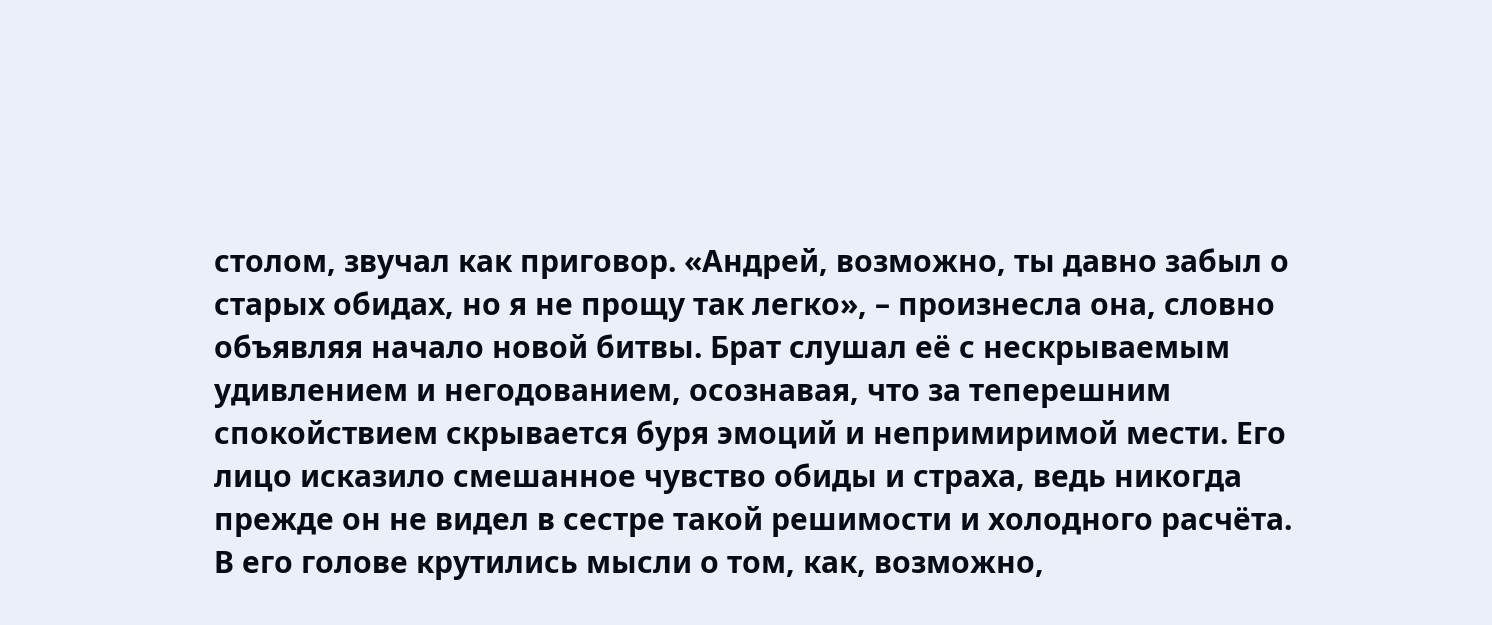столом, звучал как приговор. «Андрей, возможно, ты давно забыл о старых обидах, но я не прощу так легко», – произнесла она, словно объявляя начало новой битвы. Брат слушал её с нескрываемым удивлением и негодованием, осознавая, что за теперешним спокойствием скрывается буря эмоций и непримиримой мести. Его лицо исказило смешанное чувство обиды и страха, ведь никогда прежде он не видел в сестре такой решимости и холодного расчёта. В его голове крутились мысли о том, как, возможно,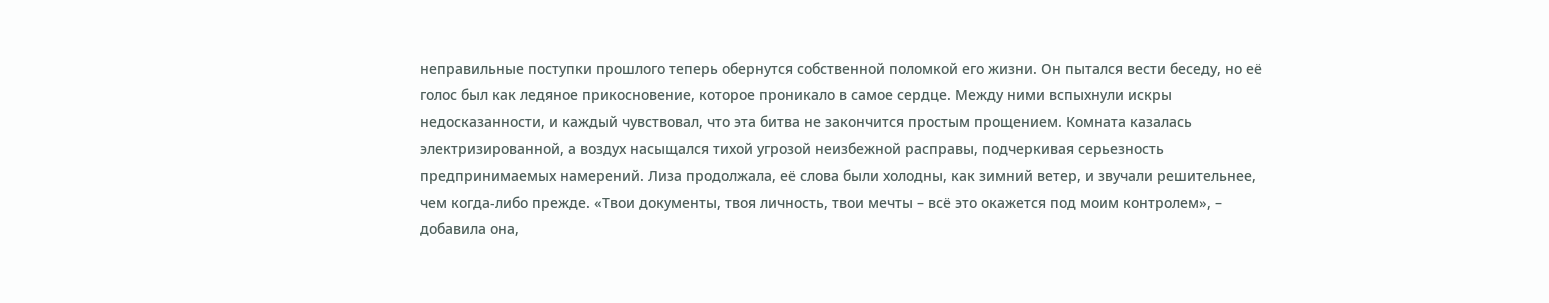неправильные поступки прошлого теперь обернутся собственной поломкой его жизни. Он пытался вести беседу, но её голос был как ледяное прикосновение, которое проникало в самое сердце. Между ними вспыхнули искры недосказанности, и каждый чувствовал, что эта битва не закончится простым прощением. Комната казалась электризированной, а воздух насыщался тихой угрозой неизбежной расправы, подчеркивая серьезность предпринимаемых намерений. Лиза продолжала, её слова были холодны, как зимний ветер, и звучали решительнее, чем когда-либо прежде. «Твои документы, твоя личность, твои мечты – всё это окажется под моим контролем», – добавила она,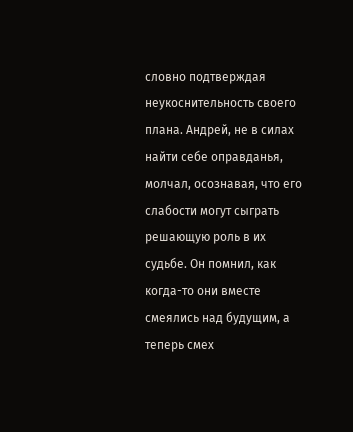словно подтверждая неукоснительность своего плана. Андрей, не в силах найти себе оправданья, молчал, осознавая, что его слабости могут сыграть решающую роль в их судьбе. Он помнил, как когда-то они вместе смеялись над будущим, а теперь смех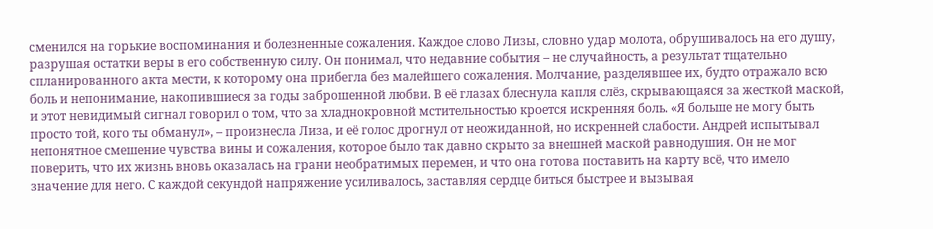сменился на горькие воспоминания и болезненные сожаления. Каждое слово Лизы, словно удар молота, обрушивалось на его душу, разрушая остатки веры в его собственную силу. Он понимал, что недавние события – не случайность, а результат тщательно спланированного акта мести, к которому она прибегла без малейшего сожаления. Молчание, разделявшее их, будто отражало всю боль и непонимание, накопившиеся за годы заброшенной любви. В её глазах блеснула капля слёз, скрывающаяся за жесткой маской, и этот невидимый сигнал говорил о том, что за хладнокровной мстительностью кроется искренняя боль. «Я больше не могу быть просто той, кого ты обманул», – произнесла Лиза, и её голос дрогнул от неожиданной, но искренней слабости. Андрей испытывал непонятное смешение чувства вины и сожаления, которое было так давно скрыто за внешней маской равнодушия. Он не мог поверить, что их жизнь вновь оказалась на грани необратимых перемен, и что она готова поставить на карту всё, что имело значение для него. С каждой секундой напряжение усиливалось, заставляя сердце биться быстрее и вызывая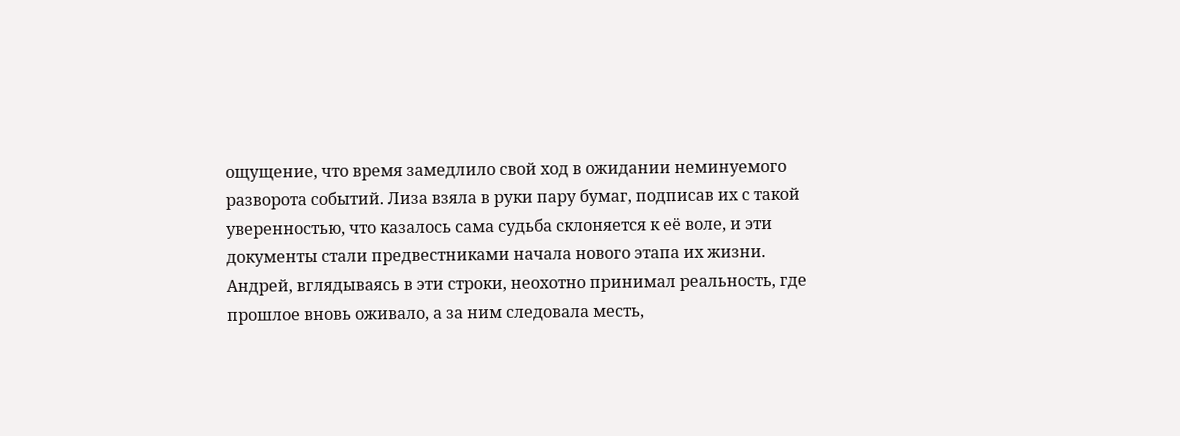ощущение, что время замедлило свой ход в ожидании неминуемого разворота событий. Лиза взяла в руки пару бумаг, подписав их с такой уверенностью, что казалось сама судьба склоняется к её воле, и эти документы стали предвестниками начала нового этапа их жизни. Андрей, вглядываясь в эти строки, неохотно принимал реальность, где прошлое вновь оживало, а за ним следовала месть,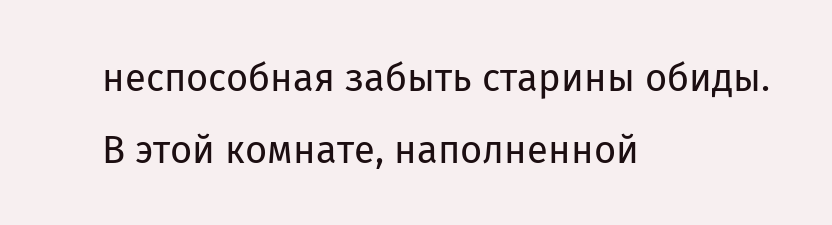неспособная забыть старины обиды. В этой комнате, наполненной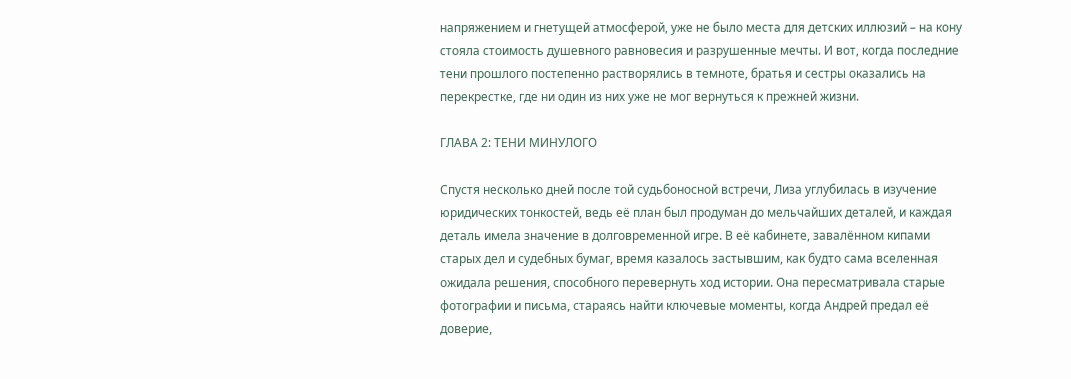напряжением и гнетущей атмосферой, уже не было места для детских иллюзий – на кону стояла стоимость душевного равновесия и разрушенные мечты. И вот, когда последние тени прошлого постепенно растворялись в темноте, братья и сестры оказались на перекрестке, где ни один из них уже не мог вернуться к прежней жизни.

ГЛАВА 2: ТЕНИ МИНУЛОГО

Спустя несколько дней после той судьбоносной встречи, Лиза углубилась в изучение юридических тонкостей, ведь её план был продуман до мельчайших деталей, и каждая деталь имела значение в долговременной игре. В её кабинете, завалённом кипами старых дел и судебных бумаг, время казалось застывшим, как будто сама вселенная ожидала решения, способного перевернуть ход истории. Она пересматривала старые фотографии и письма, стараясь найти ключевые моменты, когда Андрей предал её доверие,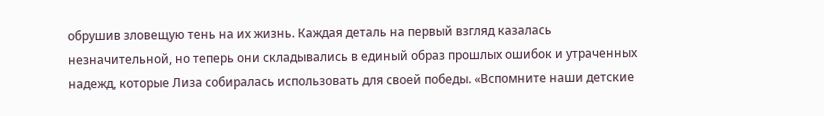обрушив зловещую тень на их жизнь. Каждая деталь на первый взгляд казалась незначительной, но теперь они складывались в единый образ прошлых ошибок и утраченных надежд, которые Лиза собиралась использовать для своей победы. «Вспомните наши детские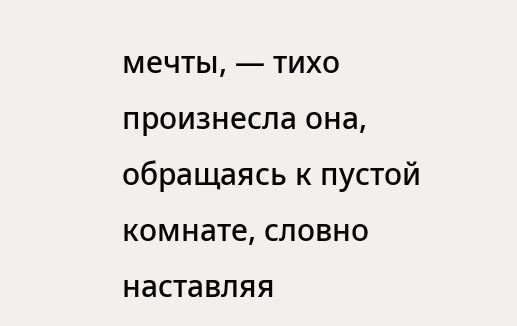мечты, — тихо произнесла она, обращаясь к пустой комнате, словно наставляя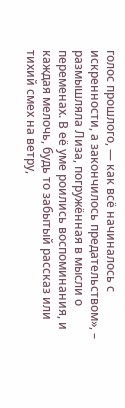голос прошлого, — как всё начиналось с искренности, а закончилось предательством», – размышляла Лиза, погружённая в мысли о переменах. В её уме роились воспоминания, и каждая мелочь, будь то забытый рассказ или тихий смех на ветру,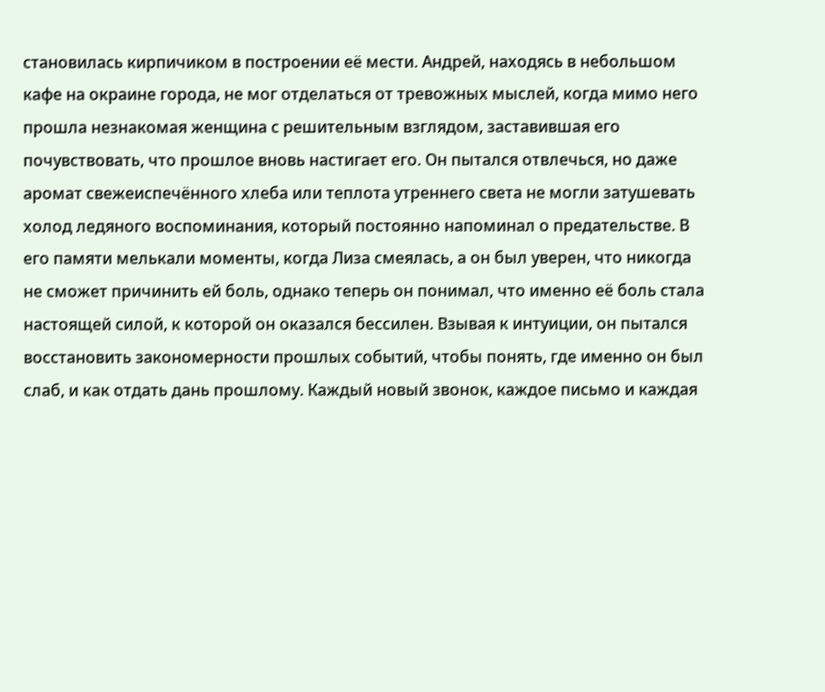становилась кирпичиком в построении её мести. Андрей, находясь в небольшом кафе на окраине города, не мог отделаться от тревожных мыслей, когда мимо него прошла незнакомая женщина с решительным взглядом, заставившая его почувствовать, что прошлое вновь настигает его. Он пытался отвлечься, но даже аромат свежеиспечённого хлеба или теплота утреннего света не могли затушевать холод ледяного воспоминания, который постоянно напоминал о предательстве. В его памяти мелькали моменты, когда Лиза смеялась, а он был уверен, что никогда не сможет причинить ей боль, однако теперь он понимал, что именно её боль стала настоящей силой, к которой он оказался бессилен. Взывая к интуиции, он пытался восстановить закономерности прошлых событий, чтобы понять, где именно он был слаб, и как отдать дань прошлому. Каждый новый звонок, каждое письмо и каждая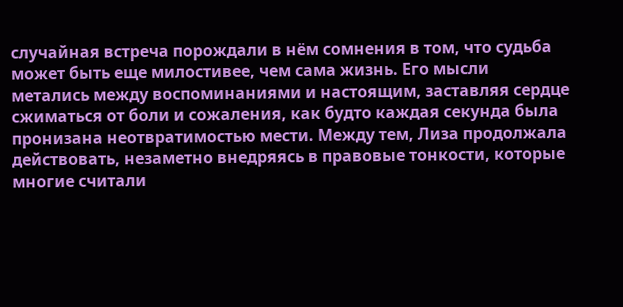случайная встреча порождали в нём сомнения в том, что судьба может быть еще милостивее, чем сама жизнь. Его мысли метались между воспоминаниями и настоящим, заставляя сердце сжиматься от боли и сожаления, как будто каждая секунда была пронизана неотвратимостью мести. Между тем, Лиза продолжала действовать, незаметно внедряясь в правовые тонкости, которые многие считали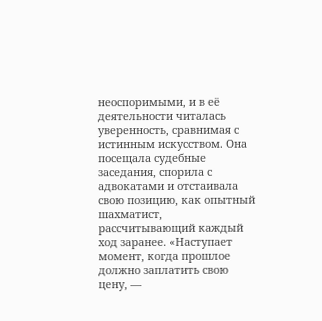неоспоримыми, и в её деятельности читалась уверенность, сравнимая с истинным искусством. Она посещала судебные заседания, спорила с адвокатами и отстаивала свою позицию, как опытный шахматист, рассчитывающий каждый ход заранее. «Наступает момент, когда прошлое должно заплатить свою цену, —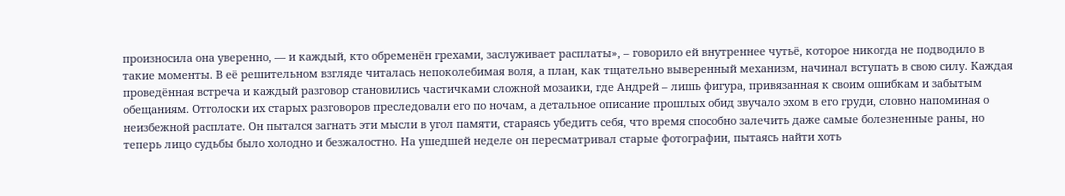произносила она уверенно, — и каждый, кто обременён грехами, заслуживает расплаты», – говорило ей внутреннее чутьё, которое никогда не подводило в такие моменты. В её решительном взгляде читалась непоколебимая воля, а план, как тщательно выверенный механизм, начинал вступать в свою силу. Каждая проведённая встреча и каждый разговор становились частичками сложной мозаики, где Андрей – лишь фигура, привязанная к своим ошибкам и забытым обещаниям. Отголоски их старых разговоров преследовали его по ночам, а детальное описание прошлых обид звучало эхом в его груди, словно напоминая о неизбежной расплате. Он пытался загнать эти мысли в угол памяти, стараясь убедить себя, что время способно залечить даже самые болезненные раны, но теперь лицо судьбы было холодно и безжалостно. На ушедшей неделе он пересматривал старые фотографии, пытаясь найти хоть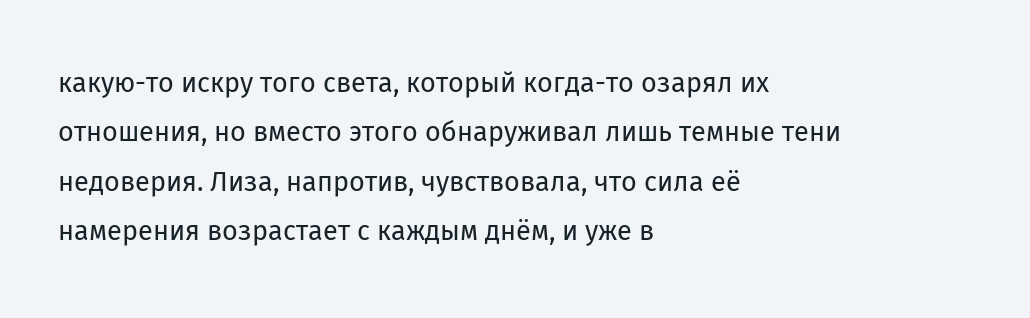какую-то искру того света, который когда-то озарял их отношения, но вместо этого обнаруживал лишь темные тени недоверия. Лиза, напротив, чувствовала, что сила её намерения возрастает с каждым днём, и уже в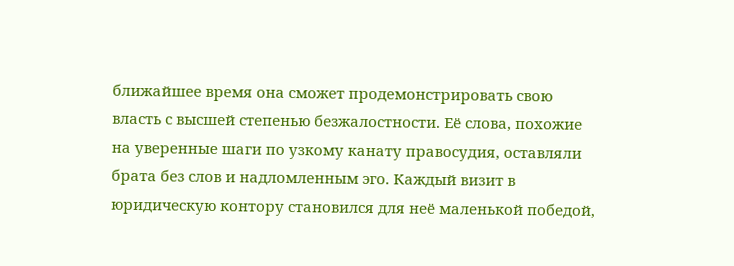ближайшее время она сможет продемонстрировать свою власть с высшей степенью безжалостности. Её слова, похожие на уверенные шаги по узкому канату правосудия, оставляли брата без слов и надломленным эго. Каждый визит в юридическую контору становился для неё маленькой победой,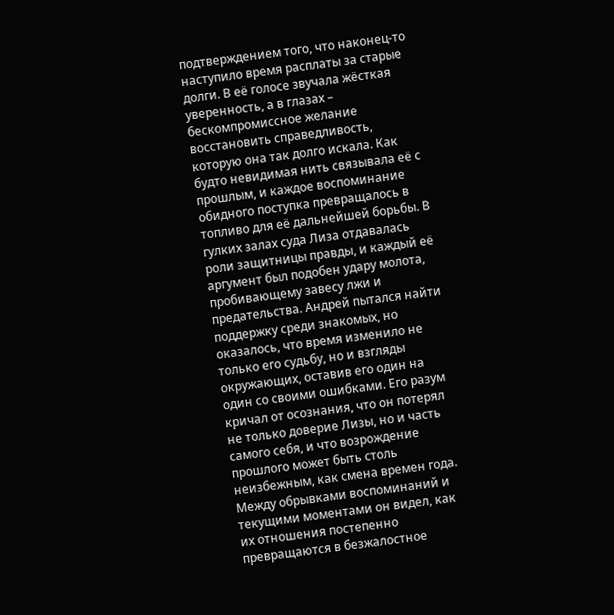подтверждением того, что наконец-то наступило время расплаты за старые долги. В её голосе звучала жёсткая уверенность, а в глазах – бескомпромиссное желание восстановить справедливость, которую она так долго искала. Как будто невидимая нить связывала её с прошлым, и каждое воспоминание обидного поступка превращалось в топливо для её дальнейшей борьбы. В гулких залах суда Лиза отдавалась роли защитницы правды, и каждый её аргумент был подобен удару молота, пробивающему завесу лжи и предательства. Андрей пытался найти поддержку среди знакомых, но оказалось, что время изменило не только его судьбу, но и взгляды окружающих, оставив его один на один со своими ошибками. Его разум кричал от осознания, что он потерял не только доверие Лизы, но и часть самого себя, и что возрождение прошлого может быть столь неизбежным, как смена времен года. Между обрывками воспоминаний и текущими моментами он видел, как их отношения постепенно превращаются в безжалостное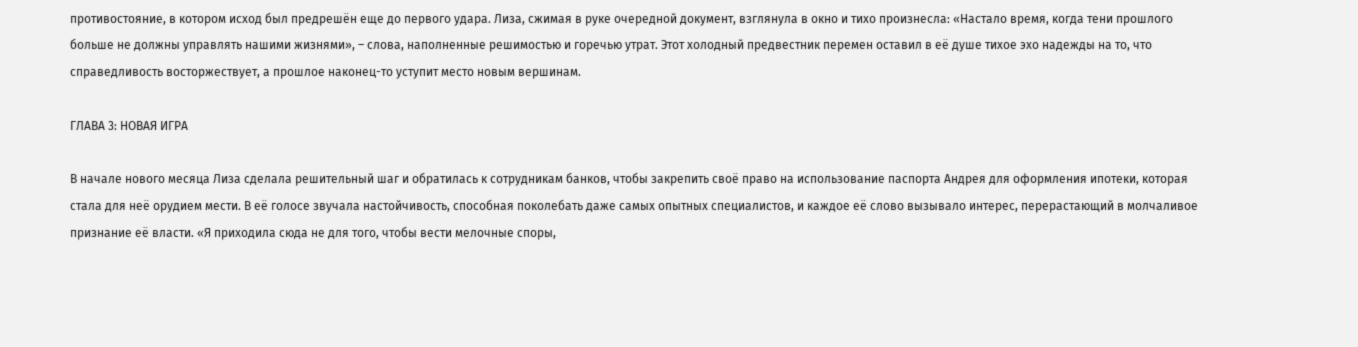противостояние, в котором исход был предрешён еще до первого удара. Лиза, сжимая в руке очередной документ, взглянула в окно и тихо произнесла: «Настало время, когда тени прошлого больше не должны управлять нашими жизнями», – слова, наполненные решимостью и горечью утрат. Этот холодный предвестник перемен оставил в её душе тихое эхо надежды на то, что справедливость восторжествует, а прошлое наконец-то уступит место новым вершинам.

ГЛАВА 3: НОВАЯ ИГРА

В начале нового месяца Лиза сделала решительный шаг и обратилась к сотрудникам банков, чтобы закрепить своё право на использование паспорта Андрея для оформления ипотеки, которая стала для неё орудием мести. В её голосе звучала настойчивость, способная поколебать даже самых опытных специалистов, и каждое её слово вызывало интерес, перерастающий в молчаливое признание её власти. «Я приходила сюда не для того, чтобы вести мелочные споры,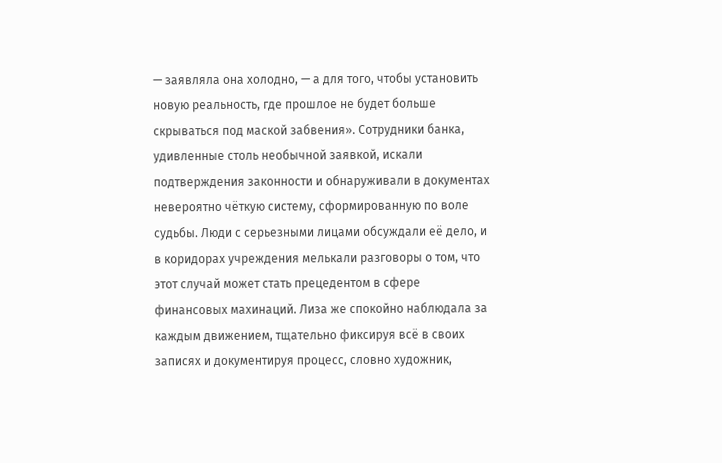— заявляла она холодно, — а для того, чтобы установить новую реальность, где прошлое не будет больше скрываться под маской забвения». Сотрудники банка, удивленные столь необычной заявкой, искали подтверждения законности и обнаруживали в документах невероятно чёткую систему, сформированную по воле судьбы. Люди с серьезными лицами обсуждали её дело, и в коридорах учреждения мелькали разговоры о том, что этот случай может стать прецедентом в сфере финансовых махинаций. Лиза же спокойно наблюдала за каждым движением, тщательно фиксируя всё в своих записях и документируя процесс, словно художник,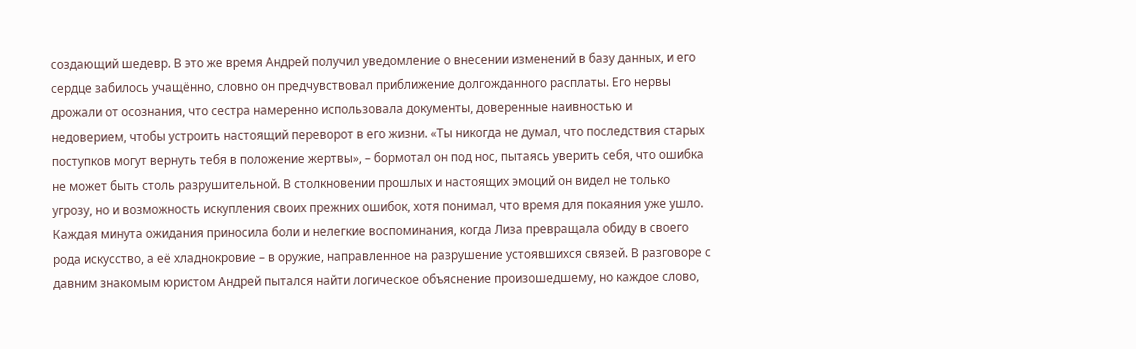создающий шедевр. В это же время Андрей получил уведомление о внесении изменений в базу данных, и его сердце забилось учащённо, словно он предчувствовал приближение долгожданного расплаты. Его нервы дрожали от осознания, что сестра намеренно использовала документы, доверенные наивностью и недоверием, чтобы устроить настоящий переворот в его жизни. «Ты никогда не думал, что последствия старых поступков могут вернуть тебя в положение жертвы», – бормотал он под нос, пытаясь уверить себя, что ошибка не может быть столь разрушительной. В столкновении прошлых и настоящих эмоций он видел не только угрозу, но и возможность искупления своих прежних ошибок, хотя понимал, что время для покаяния уже ушло. Каждая минута ожидания приносила боли и нелегкие воспоминания, когда Лиза превращала обиду в своего рода искусство, а её хладнокровие – в оружие, направленное на разрушение устоявшихся связей. В разговоре с давним знакомым юристом Андрей пытался найти логическое объяснение произошедшему, но каждое слово,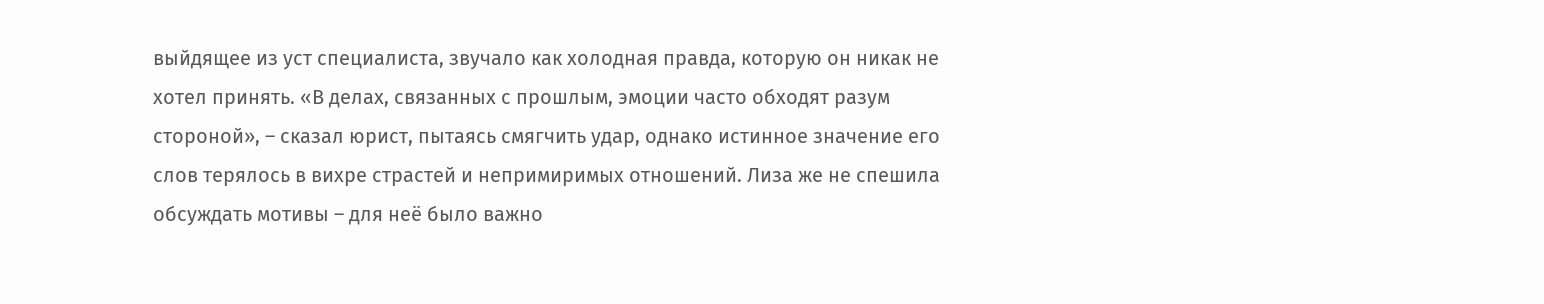выйдящее из уст специалиста, звучало как холодная правда, которую он никак не хотел принять. «В делах, связанных с прошлым, эмоции часто обходят разум стороной», – сказал юрист, пытаясь смягчить удар, однако истинное значение его слов терялось в вихре страстей и непримиримых отношений. Лиза же не спешила обсуждать мотивы – для неё было важно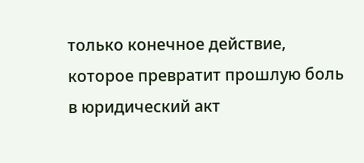только конечное действие, которое превратит прошлую боль в юридический акт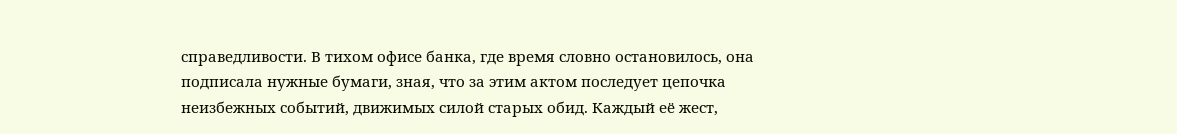справедливости. В тихом офисе банка, где время словно остановилось, она подписала нужные бумаги, зная, что за этим актом последует цепочка неизбежных событий, движимых силой старых обид. Каждый её жест,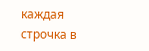каждая строчка в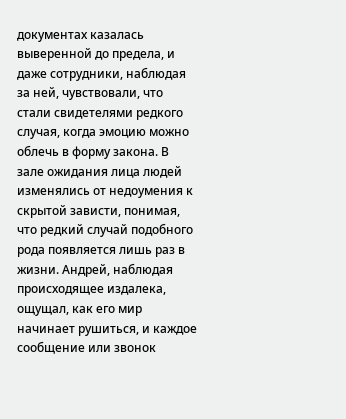документах казалась выверенной до предела, и даже сотрудники, наблюдая за ней, чувствовали, что стали свидетелями редкого случая, когда эмоцию можно облечь в форму закона. В зале ожидания лица людей изменялись от недоумения к скрытой зависти, понимая, что редкий случай подобного рода появляется лишь раз в жизни. Андрей, наблюдая происходящее издалека, ощущал, как его мир начинает рушиться, и каждое сообщение или звонок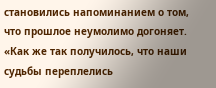становились напоминанием о том, что прошлое неумолимо догоняет. «Как же так получилось, что наши судьбы переплелись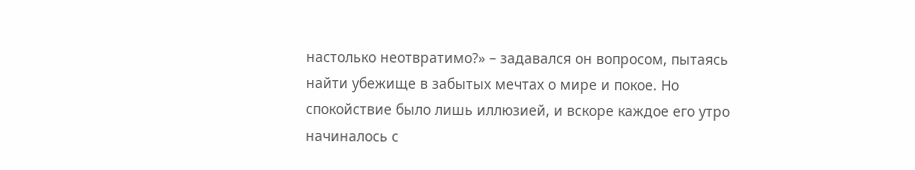настолько неотвратимо?» – задавался он вопросом, пытаясь найти убежище в забытых мечтах о мире и покое. Но спокойствие было лишь иллюзией, и вскоре каждое его утро начиналось с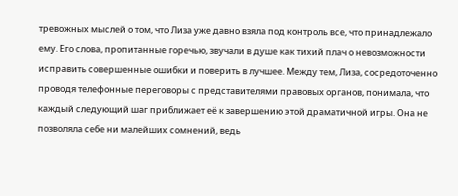тревожных мыслей о том, что Лиза уже давно взяла под контроль все, что принадлежало ему. Его слова, пропитанные горечью, звучали в душе как тихий плач о невозможности исправить совершенные ошибки и поверить в лучшее. Между тем, Лиза, сосредоточенно проводя телефонные переговоры с представителями правовых органов, понимала, что каждый следующий шаг приближает её к завершению этой драматичной игры. Она не позволяла себе ни малейших сомнений, ведь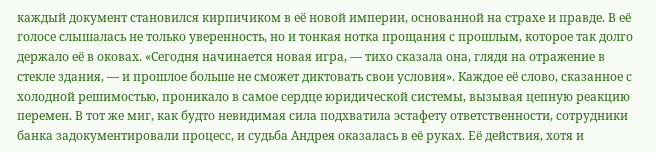каждый документ становился кирпичиком в её новой империи, основанной на страхе и правде. В её голосе слышалась не только уверенность, но и тонкая нотка прощания с прошлым, которое так долго держало её в оковах. «Сегодня начинается новая игра, — тихо сказала она, глядя на отражение в стекле здания, — и прошлое больше не сможет диктовать свои условия». Каждое её слово, сказанное с холодной решимостью, проникало в самое сердце юридической системы, вызывая цепную реакцию перемен. В тот же миг, как будто невидимая сила подхватила эстафету ответственности, сотрудники банка задокументировали процесс, и судьба Андрея оказалась в её руках. Её действия, хотя и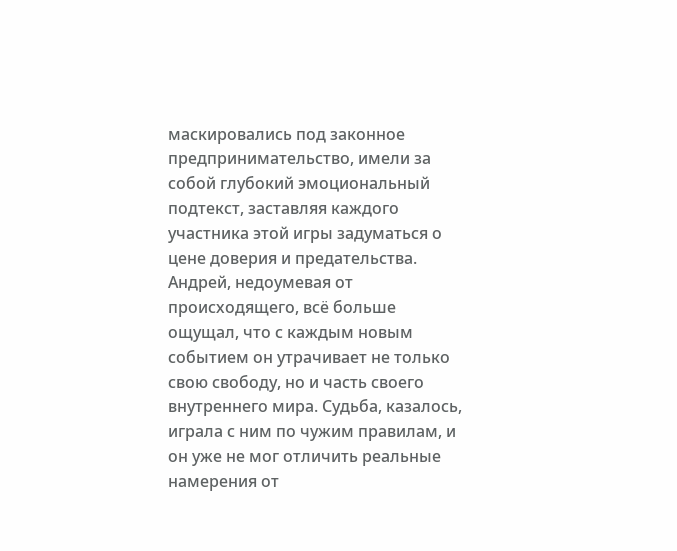маскировались под законное предпринимательство, имели за собой глубокий эмоциональный подтекст, заставляя каждого участника этой игры задуматься о цене доверия и предательства. Андрей, недоумевая от происходящего, всё больше ощущал, что с каждым новым событием он утрачивает не только свою свободу, но и часть своего внутреннего мира. Судьба, казалось, играла с ним по чужим правилам, и он уже не мог отличить реальные намерения от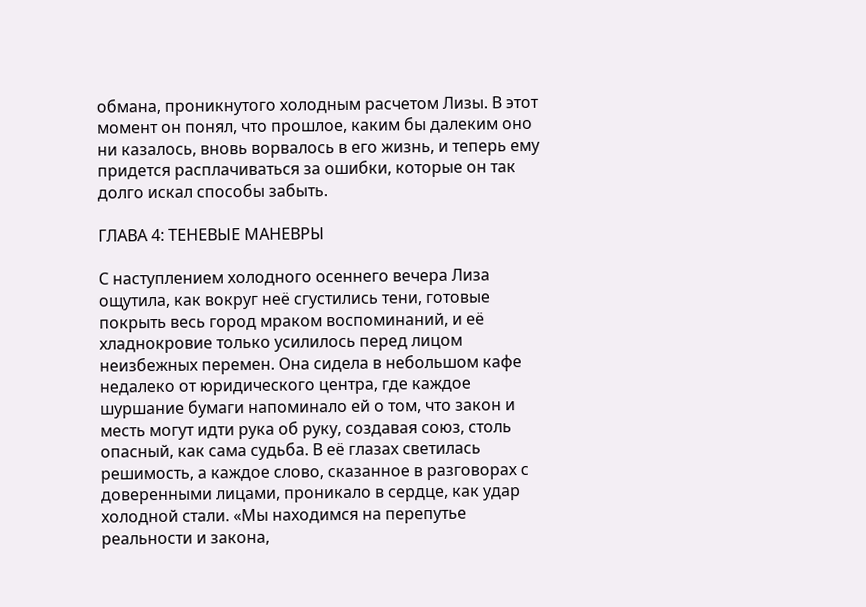обмана, проникнутого холодным расчетом Лизы. В этот момент он понял, что прошлое, каким бы далеким оно ни казалось, вновь ворвалось в его жизнь, и теперь ему придется расплачиваться за ошибки, которые он так долго искал способы забыть.

ГЛАВА 4: ТЕНЕВЫЕ МАНЕВРЫ

С наступлением холодного осеннего вечера Лиза ощутила, как вокруг неё сгустились тени, готовые покрыть весь город мраком воспоминаний, и её хладнокровие только усилилось перед лицом неизбежных перемен. Она сидела в небольшом кафе недалеко от юридического центра, где каждое шуршание бумаги напоминало ей о том, что закон и месть могут идти рука об руку, создавая союз, столь опасный, как сама судьба. В её глазах светилась решимость, а каждое слово, сказанное в разговорах с доверенными лицами, проникало в сердце, как удар холодной стали. «Мы находимся на перепутье реальности и закона,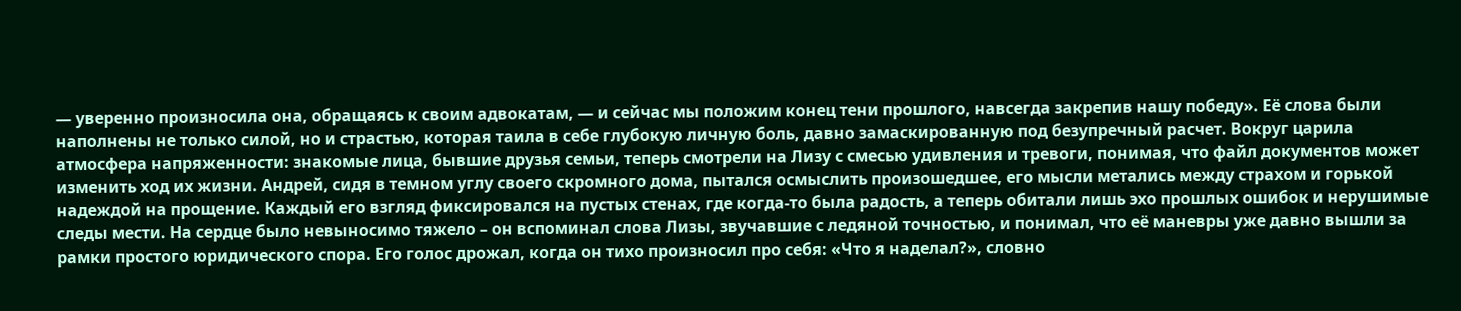— уверенно произносила она, обращаясь к своим адвокатам, — и сейчас мы положим конец тени прошлого, навсегда закрепив нашу победу». Её слова были наполнены не только силой, но и страстью, которая таила в себе глубокую личную боль, давно замаскированную под безупречный расчет. Вокруг царила атмосфера напряженности: знакомые лица, бывшие друзья семьи, теперь смотрели на Лизу с смесью удивления и тревоги, понимая, что файл документов может изменить ход их жизни. Андрей, сидя в темном углу своего скромного дома, пытался осмыслить произошедшее, его мысли метались между страхом и горькой надеждой на прощение. Каждый его взгляд фиксировался на пустых стенах, где когда-то была радость, а теперь обитали лишь эхо прошлых ошибок и нерушимые следы мести. На сердце было невыносимо тяжело – он вспоминал слова Лизы, звучавшие с ледяной точностью, и понимал, что её маневры уже давно вышли за рамки простого юридического спора. Его голос дрожал, когда он тихо произносил про себя: «Что я наделал?», словно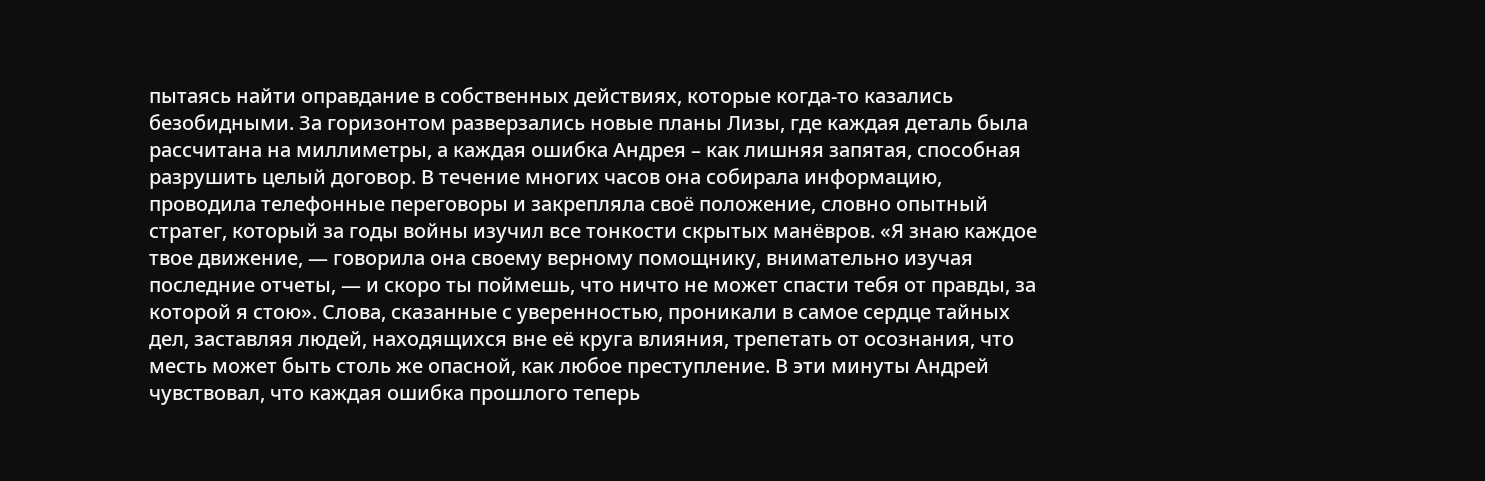пытаясь найти оправдание в собственных действиях, которые когда-то казались безобидными. За горизонтом разверзались новые планы Лизы, где каждая деталь была рассчитана на миллиметры, а каждая ошибка Андрея – как лишняя запятая, способная разрушить целый договор. В течение многих часов она собирала информацию, проводила телефонные переговоры и закрепляла своё положение, словно опытный стратег, который за годы войны изучил все тонкости скрытых манёвров. «Я знаю каждое твое движение, — говорила она своему верному помощнику, внимательно изучая последние отчеты, — и скоро ты поймешь, что ничто не может спасти тебя от правды, за которой я стою». Слова, сказанные с уверенностью, проникали в самое сердце тайных дел, заставляя людей, находящихся вне её круга влияния, трепетать от осознания, что месть может быть столь же опасной, как любое преступление. В эти минуты Андрей чувствовал, что каждая ошибка прошлого теперь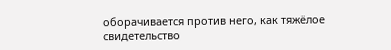оборачивается против него, как тяжёлое свидетельство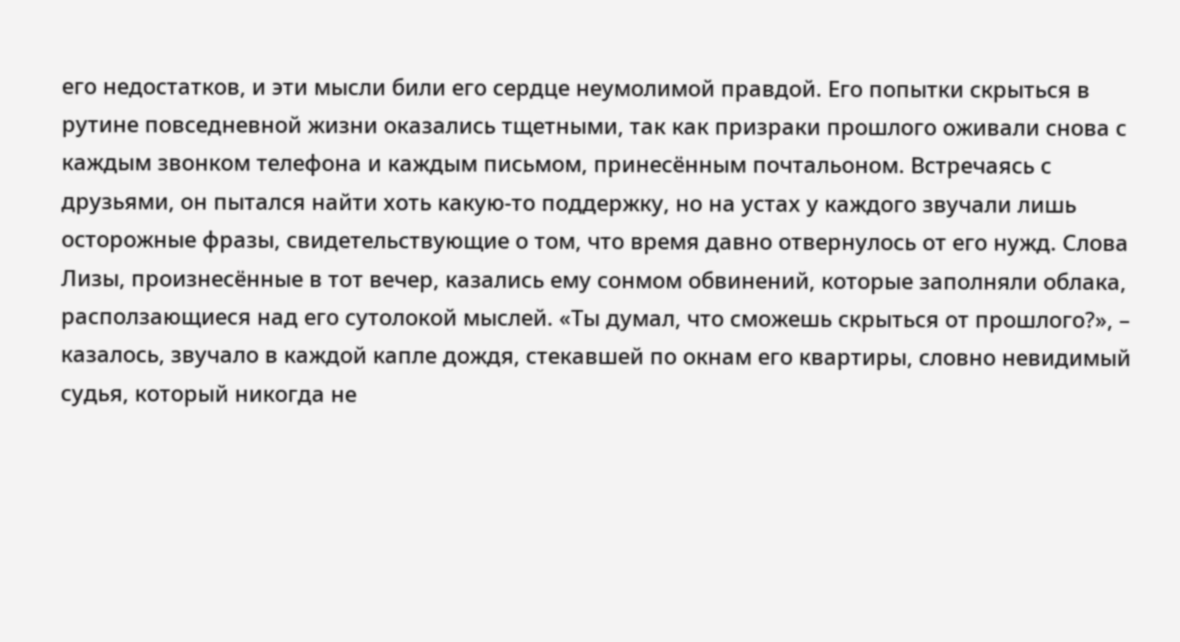его недостатков, и эти мысли били его сердце неумолимой правдой. Его попытки скрыться в рутине повседневной жизни оказались тщетными, так как призраки прошлого оживали снова с каждым звонком телефона и каждым письмом, принесённым почтальоном. Встречаясь с друзьями, он пытался найти хоть какую-то поддержку, но на устах у каждого звучали лишь осторожные фразы, свидетельствующие о том, что время давно отвернулось от его нужд. Слова Лизы, произнесённые в тот вечер, казались ему сонмом обвинений, которые заполняли облака, расползающиеся над его сутолокой мыслей. «Ты думал, что сможешь скрыться от прошлого?», – казалось, звучало в каждой капле дождя, стекавшей по окнам его квартиры, словно невидимый судья, который никогда не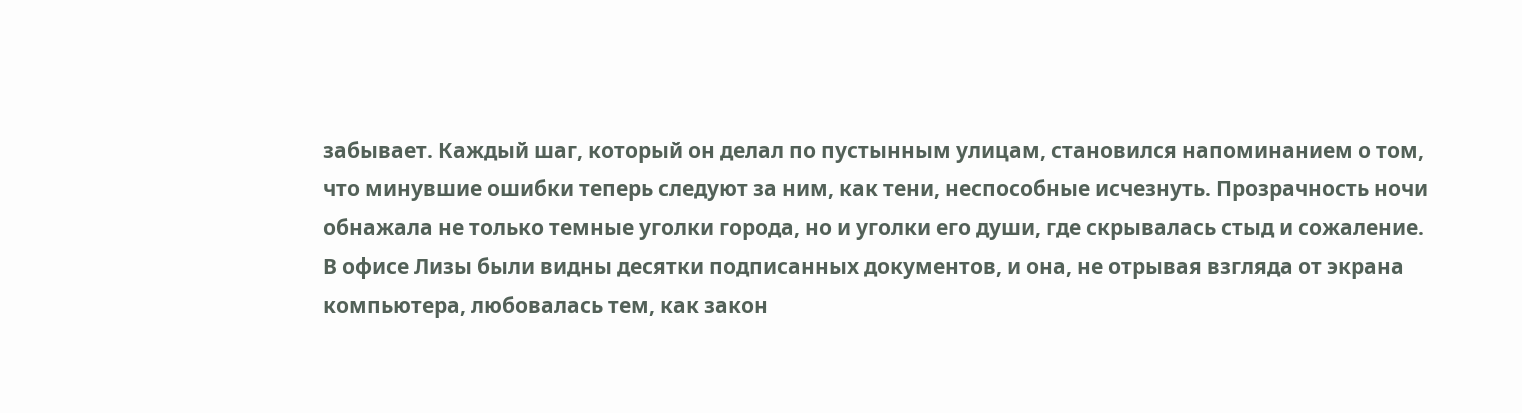забывает. Каждый шаг, который он делал по пустынным улицам, становился напоминанием о том, что минувшие ошибки теперь следуют за ним, как тени, неспособные исчезнуть. Прозрачность ночи обнажала не только темные уголки города, но и уголки его души, где скрывалась стыд и сожаление. В офисе Лизы были видны десятки подписанных документов, и она, не отрывая взгляда от экрана компьютера, любовалась тем, как закон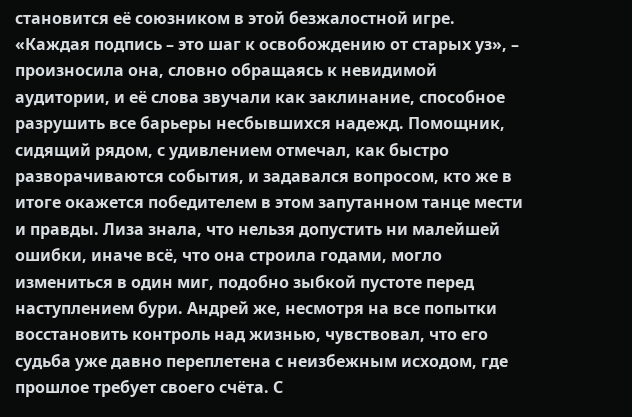становится её союзником в этой безжалостной игре. «Каждая подпись – это шаг к освобождению от старых уз», – произносила она, словно обращаясь к невидимой аудитории, и её слова звучали как заклинание, способное разрушить все барьеры несбывшихся надежд. Помощник, сидящий рядом, с удивлением отмечал, как быстро разворачиваются события, и задавался вопросом, кто же в итоге окажется победителем в этом запутанном танце мести и правды. Лиза знала, что нельзя допустить ни малейшей ошибки, иначе всё, что она строила годами, могло измениться в один миг, подобно зыбкой пустоте перед наступлением бури. Андрей же, несмотря на все попытки восстановить контроль над жизнью, чувствовал, что его судьба уже давно переплетена с неизбежным исходом, где прошлое требует своего счёта. С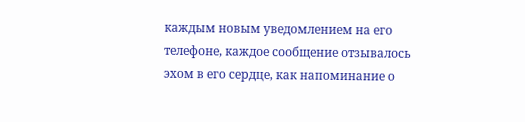каждым новым уведомлением на его телефоне, каждое сообщение отзывалось эхом в его сердце, как напоминание о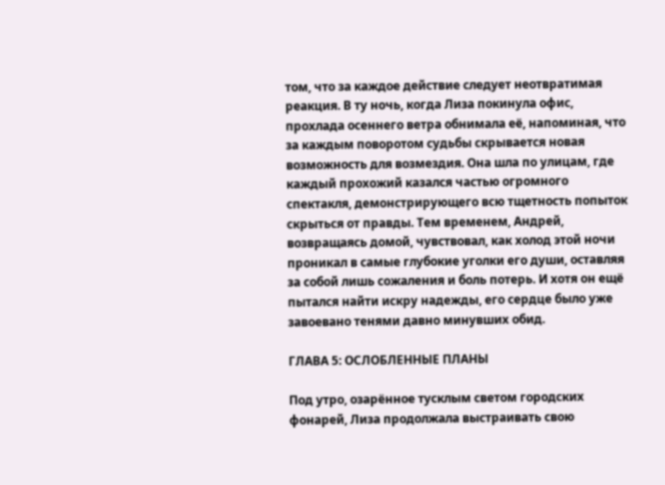том, что за каждое действие следует неотвратимая реакция. В ту ночь, когда Лиза покинула офис, прохлада осеннего ветра обнимала её, напоминая, что за каждым поворотом судьбы скрывается новая возможность для возмездия. Она шла по улицам, где каждый прохожий казался частью огромного спектакля, демонстрирующего всю тщетность попыток скрыться от правды. Тем временем, Андрей, возвращаясь домой, чувствовал, как холод этой ночи проникал в самые глубокие уголки его души, оставляя за собой лишь сожаления и боль потерь. И хотя он ещё пытался найти искру надежды, его сердце было уже завоевано тенями давно минувших обид.

ГЛАВА 5: ОСЛОБЛЕННЫЕ ПЛАНЫ

Под утро, озарённое тусклым светом городских фонарей, Лиза продолжала выстраивать свою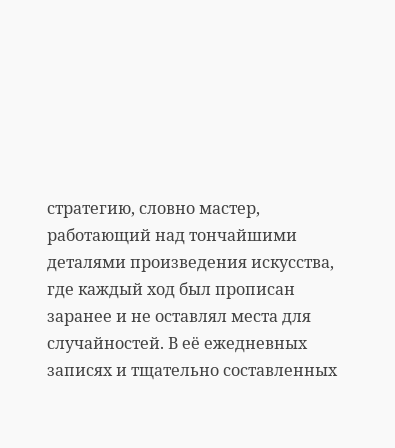стратегию, словно мастер, работающий над тончайшими деталями произведения искусства, где каждый ход был прописан заранее и не оставлял места для случайностей. В её ежедневных записях и тщательно составленных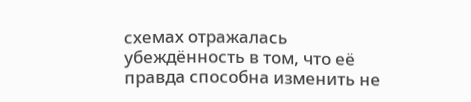схемах отражалась убеждённость в том, что её правда способна изменить не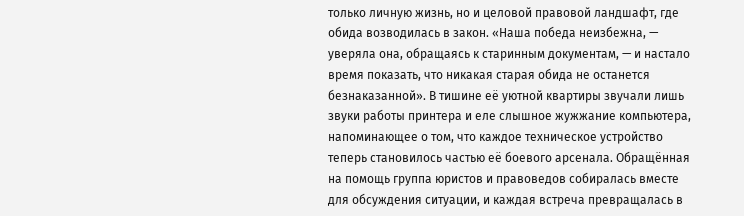только личную жизнь, но и целовой правовой ландшафт, где обида возводилась в закон. «Наша победа неизбежна, — уверяла она, обращаясь к старинным документам, — и настало время показать, что никакая старая обида не останется безнаказанной». В тишине её уютной квартиры звучали лишь звуки работы принтера и еле слышное жужжание компьютера, напоминающее о том, что каждое техническое устройство теперь становилось частью её боевого арсенала. Обращённая на помощь группа юристов и правоведов собиралась вместе для обсуждения ситуации, и каждая встреча превращалась в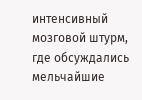интенсивный мозговой штурм, где обсуждались мельчайшие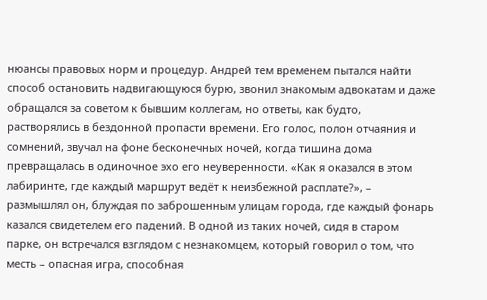нюансы правовых норм и процедур. Андрей тем временем пытался найти способ остановить надвигающуюся бурю, звонил знакомым адвокатам и даже обращался за советом к бывшим коллегам, но ответы, как будто, растворялись в бездонной пропасти времени. Его голос, полон отчаяния и сомнений, звучал на фоне бесконечных ночей, когда тишина дома превращалась в одиночное эхо его неуверенности. «Как я оказался в этом лабиринте, где каждый маршрут ведёт к неизбежной расплате?», – размышлял он, блуждая по заброшенным улицам города, где каждый фонарь казался свидетелем его падений. В одной из таких ночей, сидя в старом паркe, он встречался взглядом с незнакомцем, который говорил о том, что месть – опасная игра, способная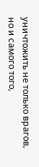уничтожить не только врагов, но и самого того,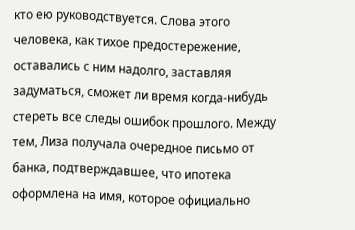кто ею руководствуется. Слова этого человека, как тихое предостережение, оставались с ним надолго, заставляя задуматься, сможет ли время когда-нибудь стереть все следы ошибок прошлого. Между тем, Лиза получала очередное письмо от банка, подтверждавшее, что ипотека оформлена на имя, которое официально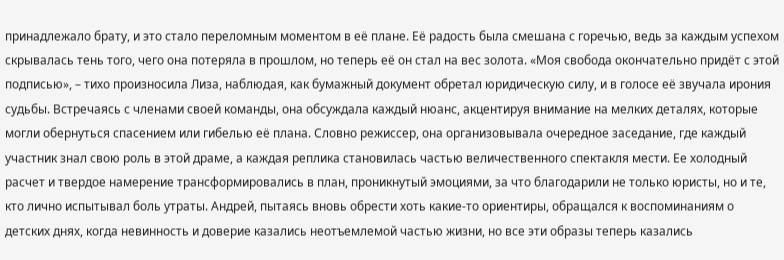принадлежало брату, и это стало переломным моментом в её плане. Её радость была смешана с горечью, ведь за каждым успехом скрывалась тень того, чего она потеряла в прошлом, но теперь её он стал на вес золота. «Моя свобода окончательно придёт с этой подписью», – тихо произносила Лиза, наблюдая, как бумажный документ обретал юридическую силу, и в голосе её звучала ирония судьбы. Встречаясь с членами своей команды, она обсуждала каждый нюанс, акцентируя внимание на мелких деталях, которые могли обернуться спасением или гибелью её плана. Словно режиссер, она организовывала очередное заседание, где каждый участник знал свою роль в этой драме, а каждая реплика становилась частью величественного спектакля мести. Ее холодный расчет и твердое намерение трансформировались в план, проникнутый эмоциями, за что благодарили не только юристы, но и те, кто лично испытывал боль утраты. Андрей, пытаясь вновь обрести хоть какие-то ориентиры, обращался к воспоминаниям о детских днях, когда невинность и доверие казались неотъемлемой частью жизни, но все эти образы теперь казались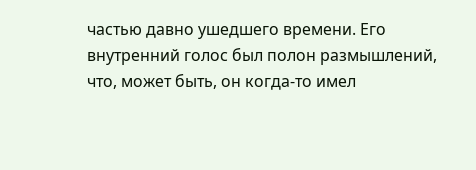частью давно ушедшего времени. Его внутренний голос был полон размышлений, что, может быть, он когда-то имел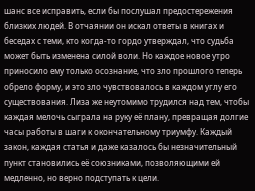шанс все исправить, если бы послушал предостережения близких людей. В отчаянии он искал ответы в книгах и беседах с теми, кто когда-то гордо утверждал, что судьба может быть изменена силой воли. Но каждое новое утро приносило ему только осознание, что зло прошлого теперь обрело форму, и это зло чувствовалось в каждом углу его существования. Лиза же неутомимо трудился над тем, чтобы каждая мелочь сыграла на руку её плану, превращая долгие часы работы в шаги к окончательному триумфу. Каждый закон, каждая статья и даже казалось бы незначительный пункт становились её союзниками, позволяющими ей медленно, но верно подступать к цели.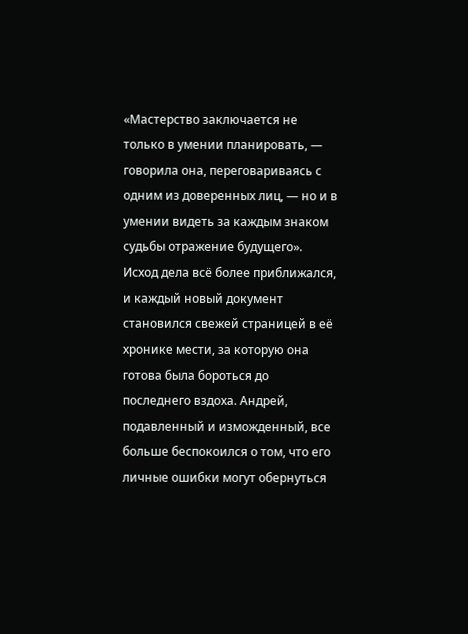«Мастерство заключается не только в умении планировать, — говорила она, переговариваясь с одним из доверенных лиц, — но и в умении видеть за каждым знаком судьбы отражение будущего». Исход дела всё более приближался, и каждый новый документ становился свежей страницей в её хронике мести, за которую она готова была бороться до последнего вздоха. Андрей, подавленный и изможденный, все больше беспокоился о том, что его личные ошибки могут обернуться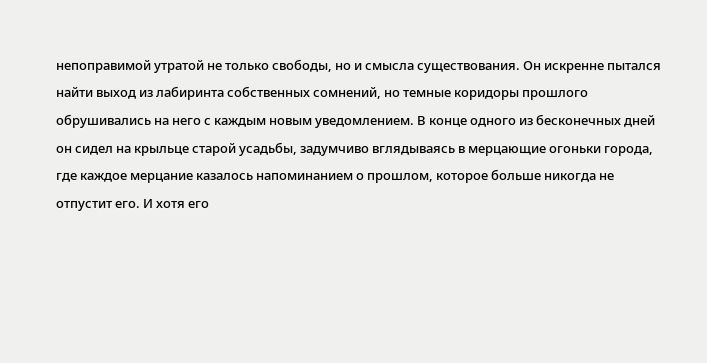непоправимой утратой не только свободы, но и смысла существования. Он искренне пытался найти выход из лабиринта собственных сомнений, но темные коридоры прошлого обрушивались на него с каждым новым уведомлением. В конце одного из бесконечных дней он сидел на крыльце старой усадьбы, задумчиво вглядываясь в мерцающие огоньки города, где каждое мерцание казалось напоминанием о прошлом, которое больше никогда не отпустит его. И хотя его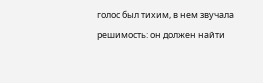голос был тихим, в нем звучала решимость: он должен найти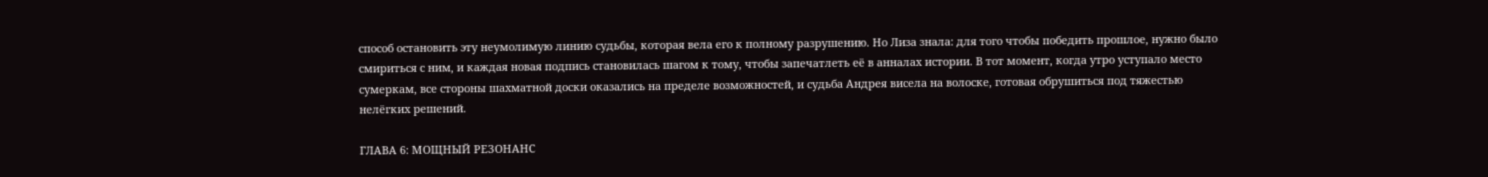способ остановить эту неумолимую линию судьбы, которая вела его к полному разрушению. Но Лиза знала: для того чтобы победить прошлое, нужно было смириться с ним, и каждая новая подпись становилась шагом к тому, чтобы запечатлеть её в анналах истории. В тот момент, когда утро уступало место сумеркам, все стороны шахматной доски оказались на пределе возможностей, и судьба Андрея висела на волоске, готовая обрушиться под тяжестью нелёгких решений.

ГЛАВА 6: МОЩНЫЙ РЕЗОНАНС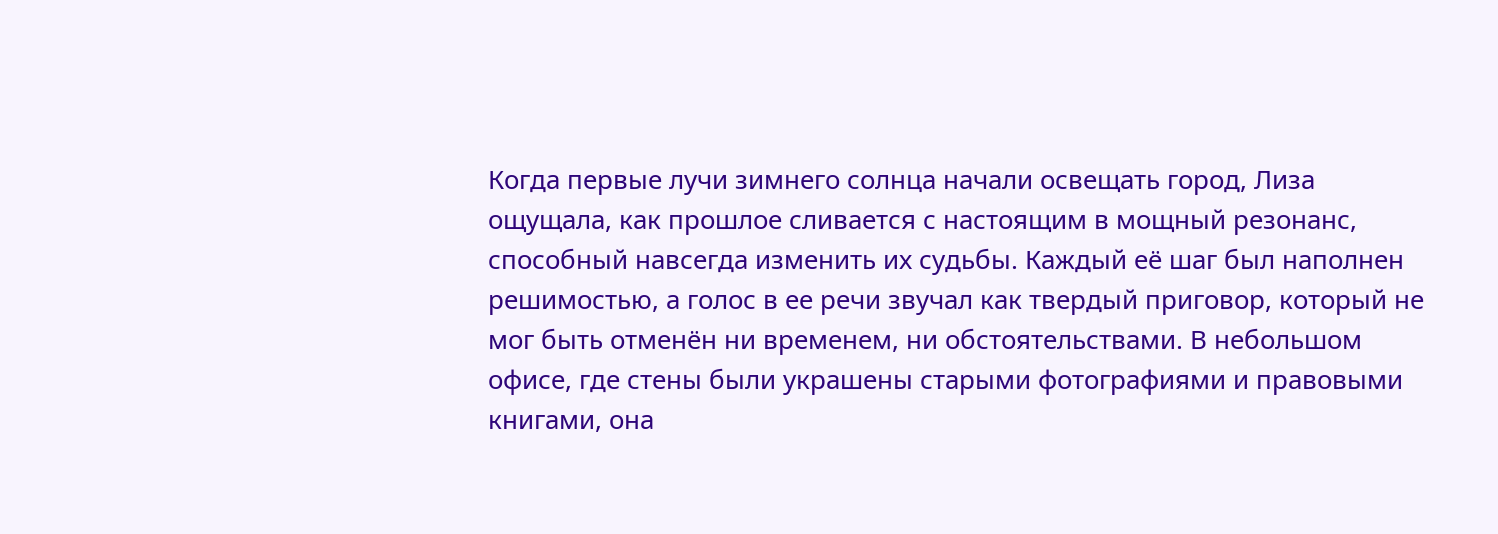Когда первые лучи зимнего солнца начали освещать город, Лиза ощущала, как прошлое сливается с настоящим в мощный резонанс, способный навсегда изменить их судьбы. Каждый её шаг был наполнен решимостью, а голос в ее речи звучал как твердый приговор, который не мог быть отменён ни временем, ни обстоятельствами. В небольшом офисе, где стены были украшены старыми фотографиями и правовыми книгами, она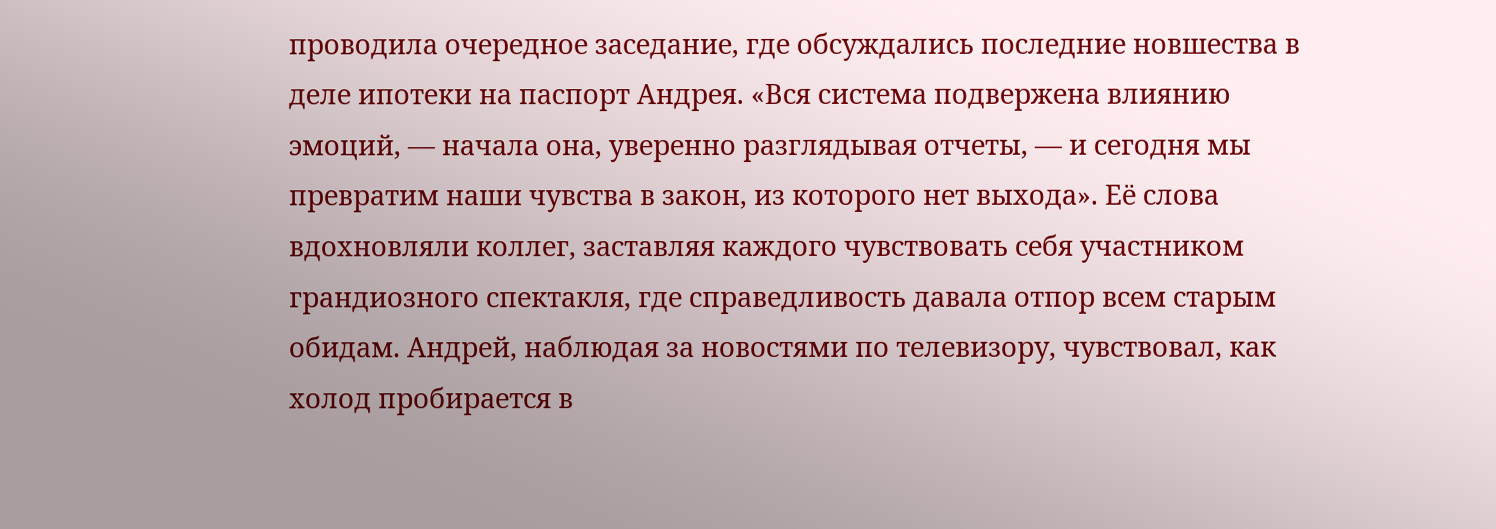проводила очередное заседание, где обсуждались последние новшества в деле ипотеки на паспорт Андрея. «Вся система подвержена влиянию эмоций, — начала она, уверенно разглядывая отчеты, — и сегодня мы превратим наши чувства в закон, из которого нет выхода». Её слова вдохновляли коллег, заставляя каждого чувствовать себя участником грандиозного спектакля, где справедливость давала отпор всем старым обидам. Андрей, наблюдая за новостями по телевизору, чувствовал, как холод пробирается в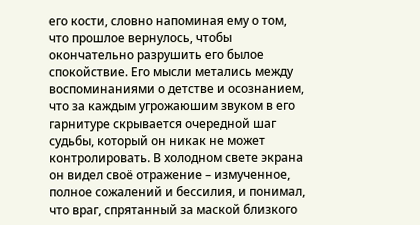его кости, словно напоминая ему о том, что прошлое вернулось, чтобы окончательно разрушить его былое спокойствие. Его мысли метались между воспоминаниями о детстве и осознанием, что за каждым угрожаюшим звуком в его гарнитуре скрывается очередной шаг судьбы, который он никак не может контролировать. В холодном свете экрана он видел своё отражение – измученное, полное сожалений и бессилия, и понимал, что враг, спрятанный за маской близкого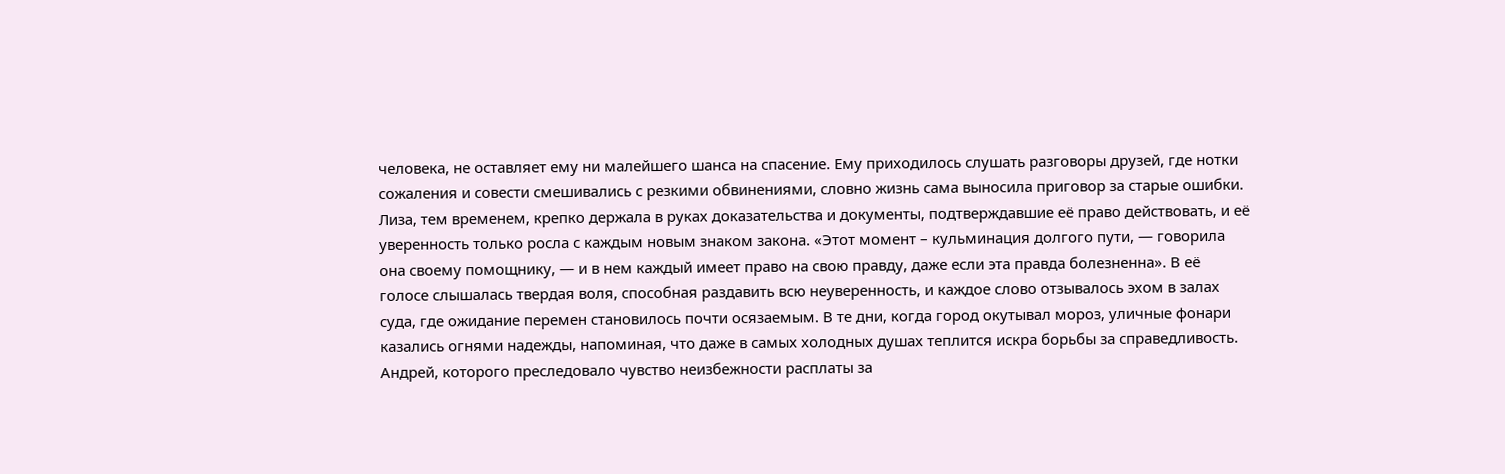человека, не оставляет ему ни малейшего шанса на спасение. Ему приходилось слушать разговоры друзей, где нотки сожаления и совести смешивались с резкими обвинениями, словно жизнь сама выносила приговор за старые ошибки. Лиза, тем временем, крепко держала в руках доказательства и документы, подтверждавшие её право действовать, и её уверенность только росла с каждым новым знаком закона. «Этот момент – кульминация долгого пути, — говорила она своему помощнику, — и в нем каждый имеет право на свою правду, даже если эта правда болезненна». В её голосе слышалась твердая воля, способная раздавить всю неуверенность, и каждое слово отзывалось эхом в залах суда, где ожидание перемен становилось почти осязаемым. В те дни, когда город окутывал мороз, уличные фонари казались огнями надежды, напоминая, что даже в самых холодных душах теплится искра борьбы за справедливость. Андрей, которого преследовало чувство неизбежности расплаты за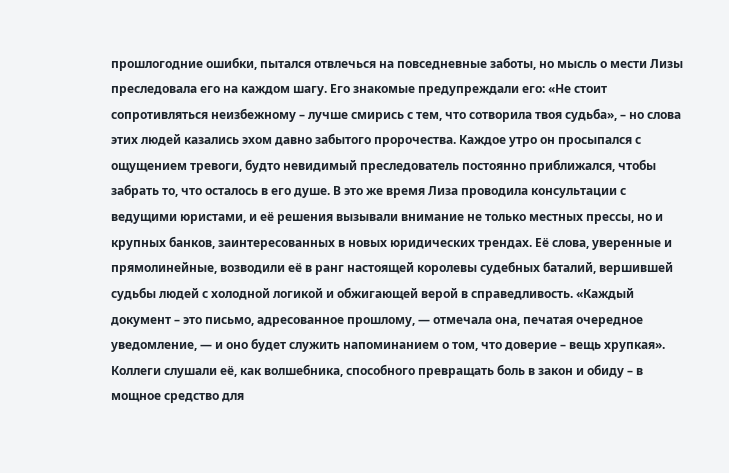прошлогодние ошибки, пытался отвлечься на повседневные заботы, но мысль о мести Лизы преследовала его на каждом шагу. Его знакомые предупреждали его: «Не стоит сопротивляться неизбежному – лучше смирись с тем, что сотворила твоя судьба», – но слова этих людей казались эхом давно забытого пророчества. Каждое утро он просыпался с ощущением тревоги, будто невидимый преследователь постоянно приближался, чтобы забрать то, что осталось в его душе. В это же время Лиза проводила консультации с ведущими юристами, и её решения вызывали внимание не только местных прессы, но и крупных банков, заинтересованных в новых юридических трендах. Её слова, уверенные и прямолинейные, возводили её в ранг настоящей королевы судебных баталий, вершившей судьбы людей с холодной логикой и обжигающей верой в справедливость. «Каждый документ – это письмо, адресованное прошлому, — отмечала она, печатая очередное уведомление, — и оно будет служить напоминанием о том, что доверие – вещь хрупкая». Коллеги слушали её, как волшебника, способного превращать боль в закон и обиду – в мощное средство для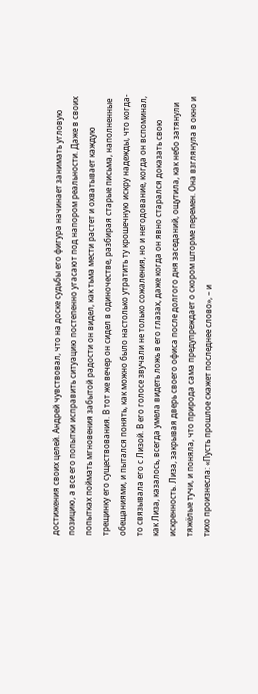достижения своих целей. Андрей чувствовал, что на доске судьбы его фигура начинает занимать угловую позицию, а все его попытки исправить ситуацию постепенно угасают под напором реальности. Даже в своих попытках поймать мгновения забытой радости он видел, как тьма мести растет и охватывает каждую трещинку его существования. В тот же вечер он сидел в одиночестве, разбирая старые письма, наполненные обещаниями, и пытался понять, как можно было настолько утратить ту крошечную искру надежды, что когда-то связывала его с Лизой. В его голосе звучали не только сожаления, но и негодование, когда он вспоминал, как Лиза, казалось, всегда умела видеть ложь в его глазах, даже когда он явно старался доказать свою искренность. Лиза, закрывая дверь своего офиса после долгого дня заседаний, ощутила, как небо затянули тяжёлые тучи, и поняла, что природа сама предупреждает о скором шторме перемен. Она взглянула в окно и тихо произнесла: «Пусть прошлое скажет последнее слово», – и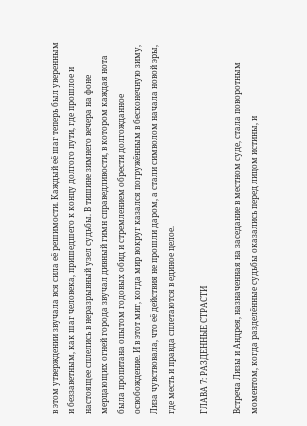в этом утверждении звучала вся сила её решимости. Каждый её шаг теперь был уверенным и беззаветным, как шаг человека, пришедшего к концу долгого пути, где прошлое и настоящее сплелись в неразрывный узел судьбы. В тишине зимнего вечера на фоне мерцающих огней города звучал дивный гимн справедливости, в котором каждая нота была пропитана опытом годовых обид и стремлением обрести долгожданное освобождение. И в этот миг, когда мир вокруг казался погружённым в бесконечную зиму, Лиза чувствовала, что её действия не прошли даром, а стали символом начала новой эры, где месть и правда сплетаются в единое целое.

ГЛАВА 7: РАЗДЕННЫЕ СТРАСТИ

Встреча Лизы и Андрея, назначенная на заседание в местном суде, стала поворотным моментом, когда разделённые судьбы оказались перед лицом истины, и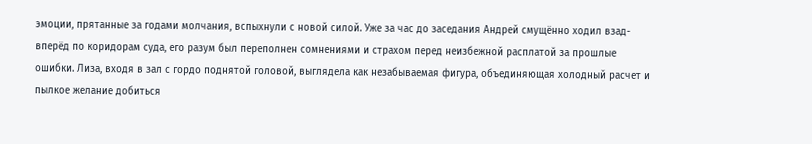эмоции, прятанные за годами молчания, вспыхнули с новой силой. Уже за час до заседания Андрей смущённо ходил взад-вперёд по коридорам суда, его разум был переполнен сомнениями и страхом перед неизбежной расплатой за прошлые ошибки. Лиза, входя в зал с гордо поднятой головой, выглядела как незабываемая фигура, объединяющая холодный расчет и пылкое желание добиться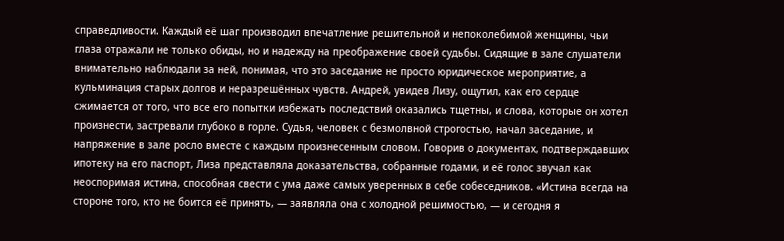справедливости. Каждый её шаг производил впечатление решительной и непоколебимой женщины, чьи глаза отражали не только обиды, но и надежду на преображение своей судьбы. Сидящие в зале слушатели внимательно наблюдали за ней, понимая, что это заседание не просто юридическое мероприятие, а кульминация старых долгов и неразрешённых чувств. Андрей, увидев Лизу, ощутил, как его сердце сжимается от того, что все его попытки избежать последствий оказались тщетны, и слова, которые он хотел произнести, застревали глубоко в горле. Судья, человек с безмолвной строгостью, начал заседание, и напряжение в зале росло вместе с каждым произнесенным словом. Говорив о документах, подтверждавших ипотеку на его паспорт, Лиза представляла доказательства, собранные годами, и её голос звучал как неоспоримая истина, способная свести с ума даже самых уверенных в себе собеседников. «Истина всегда на стороне того, кто не боится её принять, — заявляла она с холодной решимостью, — и сегодня я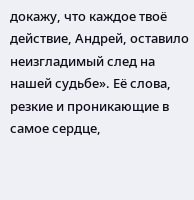докажу, что каждое твоё действие, Андрей, оставило неизгладимый след на нашей судьбе». Её слова, резкие и проникающие в самое сердце,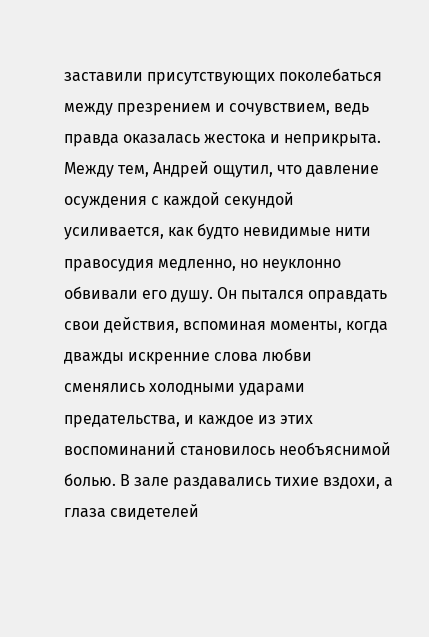заставили присутствующих поколебаться между презрением и сочувствием, ведь правда оказалась жестока и неприкрыта. Между тем, Андрей ощутил, что давление осуждения с каждой секундой усиливается, как будто невидимые нити правосудия медленно, но неуклонно обвивали его душу. Он пытался оправдать свои действия, вспоминая моменты, когда дважды искренние слова любви сменялись холодными ударами предательства, и каждое из этих воспоминаний становилось необъяснимой болью. В зале раздавались тихие вздохи, а глаза свидетелей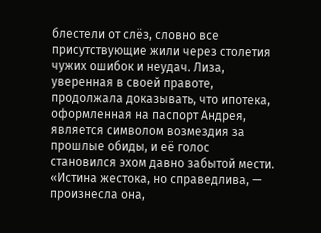блестели от слёз, словно все присутствующие жили через столетия чужих ошибок и неудач. Лиза, уверенная в своей правоте, продолжала доказывать, что ипотека, оформленная на паспорт Андрея, является символом возмездия за прошлые обиды, и её голос становился эхом давно забытой мести. «Истина жестока, но справедлива, — произнесла она,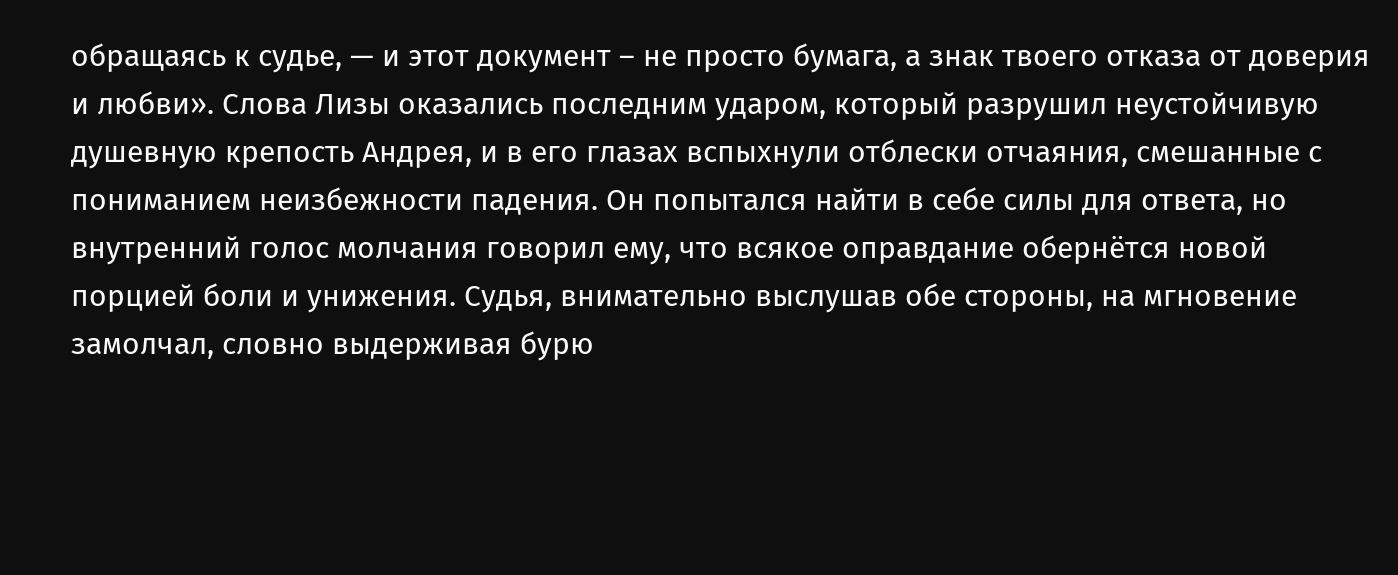обращаясь к судье, — и этот документ – не просто бумага, а знак твоего отказа от доверия и любви». Слова Лизы оказались последним ударом, который разрушил неустойчивую душевную крепость Андрея, и в его глазах вспыхнули отблески отчаяния, смешанные с пониманием неизбежности падения. Он попытался найти в себе силы для ответа, но внутренний голос молчания говорил ему, что всякое оправдание обернётся новой порцией боли и унижения. Судья, внимательно выслушав обе стороны, на мгновение замолчал, словно выдерживая бурю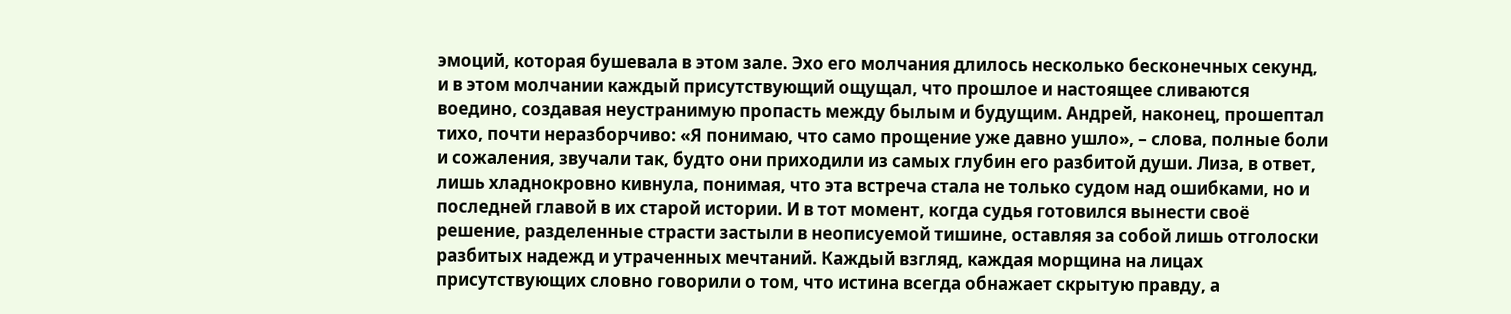эмоций, которая бушевала в этом зале. Эхо его молчания длилось несколько бесконечных секунд, и в этом молчании каждый присутствующий ощущал, что прошлое и настоящее сливаются воедино, создавая неустранимую пропасть между былым и будущим. Андрей, наконец, прошептал тихо, почти неразборчиво: «Я понимаю, что само прощение уже давно ушло», – слова, полные боли и сожаления, звучали так, будто они приходили из самых глубин его разбитой души. Лиза, в ответ, лишь хладнокровно кивнула, понимая, что эта встреча стала не только судом над ошибками, но и последней главой в их старой истории. И в тот момент, когда судья готовился вынести своё решение, разделенные страсти застыли в неописуемой тишине, оставляя за собой лишь отголоски разбитых надежд и утраченных мечтаний. Каждый взгляд, каждая морщина на лицах присутствующих словно говорили о том, что истина всегда обнажает скрытую правду, а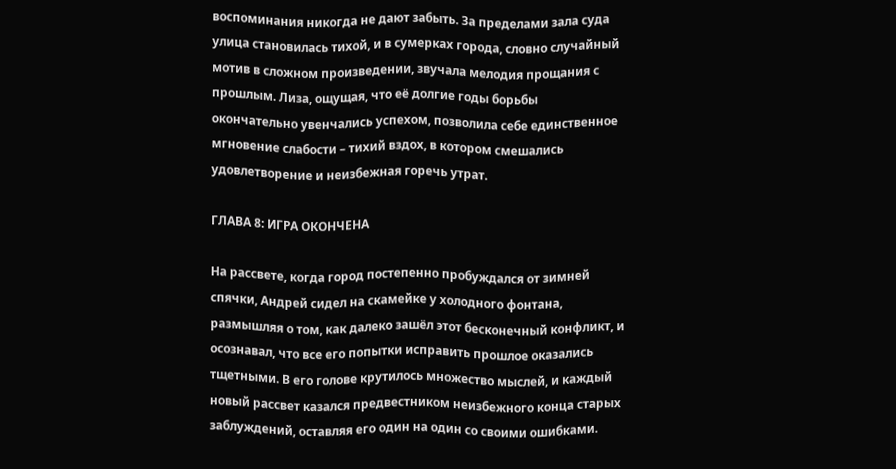воспоминания никогда не дают забыть. За пределами зала суда улица становилась тихой, и в сумерках города, словно случайный мотив в сложном произведении, звучала мелодия прощания с прошлым. Лиза, ощущая, что её долгие годы борьбы окончательно увенчались успехом, позволила себе единственное мгновение слабости – тихий вздох, в котором смешались удовлетворение и неизбежная горечь утрат.

ГЛАВА 8: ИГРА ОКОНЧЕНА

На рассвете, когда город постепенно пробуждался от зимней спячки, Андрей сидел на скамейке у холодного фонтана, размышляя о том, как далеко зашёл этот бесконечный конфликт, и осознавал, что все его попытки исправить прошлое оказались тщетными. В его голове крутилось множество мыслей, и каждый новый рассвет казался предвестником неизбежного конца старых заблуждений, оставляя его один на один со своими ошибками.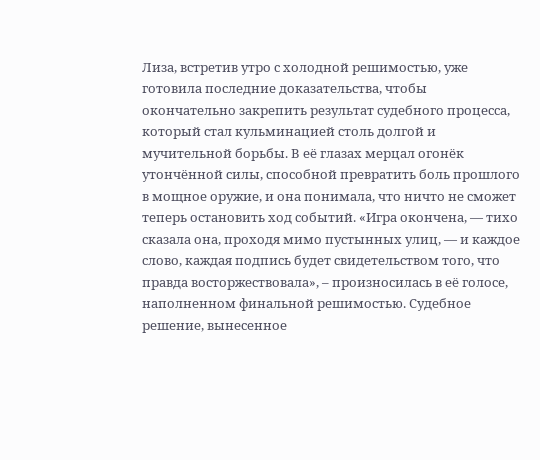Лиза, встретив утро с холодной решимостью, уже готовила последние доказательства, чтобы окончательно закрепить результат судебного процесса, который стал кульминацией столь долгой и мучительной борьбы. В её глазах мерцал огонёк утончённой силы, способной превратить боль прошлого в мощное оружие, и она понимала, что ничто не сможет теперь остановить ход событий. «Игра окончена, — тихо сказала она, проходя мимо пустынных улиц, — и каждое слово, каждая подпись будет свидетельством того, что правда восторжествовала», – произносилась в её голосе, наполненном финальной решимостью. Судебное решение, вынесенное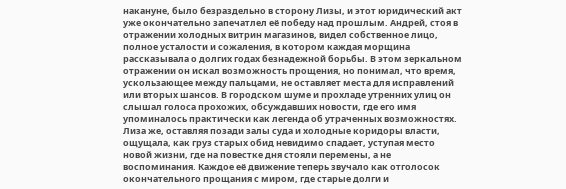накануне, было безраздельно в сторону Лизы, и этот юридический акт уже окончательно запечатлел её победу над прошлым. Андрей, стоя в отражении холодных витрин магазинов, видел собственное лицо, полное усталости и сожаления, в котором каждая морщина рассказывала о долгих годах безнадежной борьбы. В этом зеркальном отражении он искал возможность прощения, но понимал, что время, ускользающее между пальцами, не оставляет места для исправлений или вторых шансов. В городском шуме и прохладе утренних улиц он слышал голоса прохожих, обсуждавших новости, где его имя упоминалось практически как легенда об утраченных возможностях. Лиза же, оставляя позади залы суда и холодные коридоры власти, ощущала, как груз старых обид невидимо спадает, уступая место новой жизни, где на повестке дня стояли перемены, а не воспоминания. Каждое её движение теперь звучало как отголосок окончательного прощания с миром, где старые долги и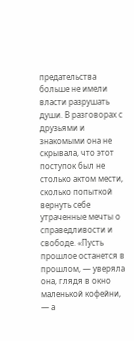предательства больше не имели власти разрушать души. В разговорах с друзьями и знакомыми она не скрывала, что этот поступок был не столько актом мести, сколько попыткой вернуть себе утраченные мечты о справедливости и свободе. «Пусть прошлое останется в прошлом, — уверяла она, глядя в окно маленькой кофейни, — а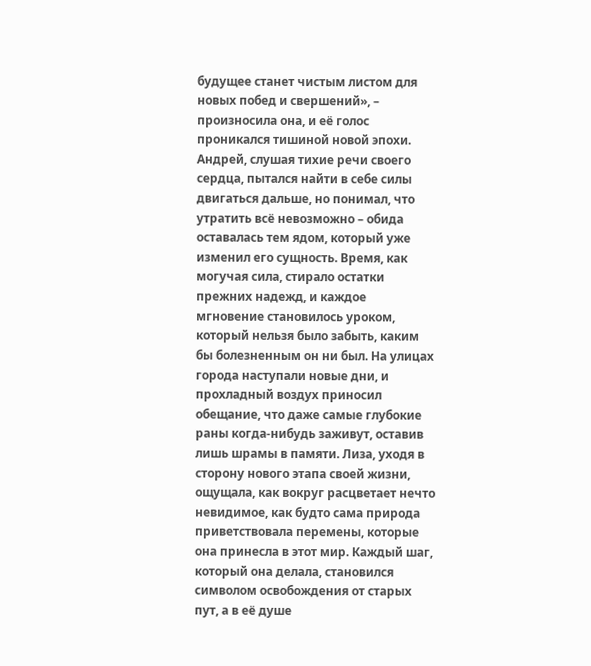будущее станет чистым листом для новых побед и свершений», – произносила она, и её голос проникался тишиной новой эпохи. Андрей, слушая тихие речи своего сердца, пытался найти в себе силы двигаться дальше, но понимал, что утратить всё невозможно – обида оставалась тем ядом, который уже изменил его сущность. Время, как могучая сила, стирало остатки прежних надежд, и каждое мгновение становилось уроком, который нельзя было забыть, каким бы болезненным он ни был. На улицах города наступали новые дни, и прохладный воздух приносил обещание, что даже самые глубокие раны когда-нибудь заживут, оставив лишь шрамы в памяти. Лиза, уходя в сторону нового этапа своей жизни, ощущала, как вокруг расцветает нечто невидимое, как будто сама природа приветствовала перемены, которые она принесла в этот мир. Каждый шаг, который она делала, становился символом освобождения от старых пут, а в её душе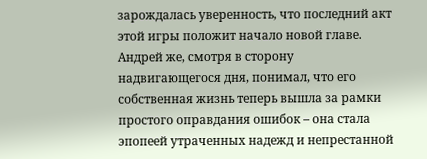зарождалась уверенность, что последний акт этой игры положит начало новой главе. Андрей же, смотря в сторону надвигающегося дня, понимал, что его собственная жизнь теперь вышла за рамки простого оправдания ошибок – она стала эпопеей утраченных надежд и непрестанной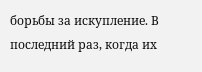борьбы за искупление. В последний раз, когда их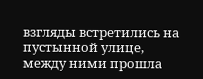взгляды встретились на пустынной улице, между ними прошла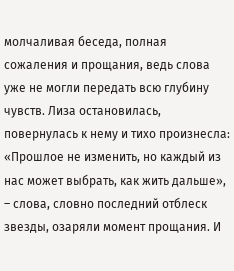молчаливая беседа, полная сожаления и прощания, ведь слова уже не могли передать всю глубину чувств. Лиза остановилась, повернулась к нему и тихо произнесла: «Прошлое не изменить, но каждый из нас может выбрать, как жить дальше», – слова, словно последний отблеск звезды, озаряли момент прощания. И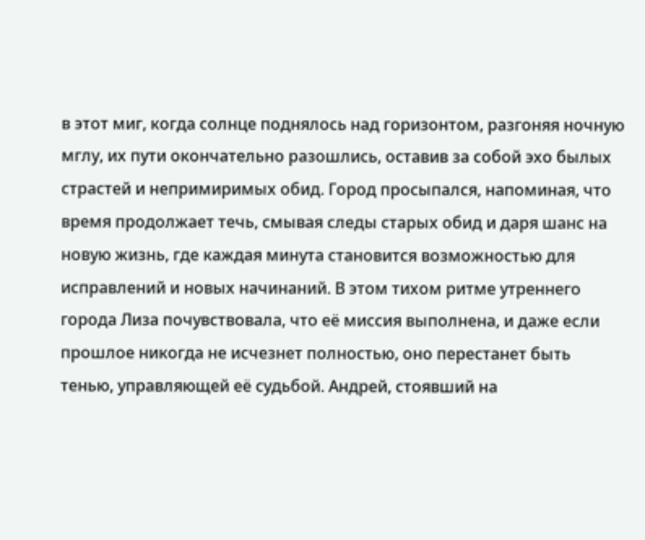в этот миг, когда солнце поднялось над горизонтом, разгоняя ночную мглу, их пути окончательно разошлись, оставив за собой эхо былых страстей и непримиримых обид. Город просыпался, напоминая, что время продолжает течь, смывая следы старых обид и даря шанс на новую жизнь, где каждая минута становится возможностью для исправлений и новых начинаний. В этом тихом ритме утреннего города Лиза почувствовала, что её миссия выполнена, и даже если прошлое никогда не исчезнет полностью, оно перестанет быть тенью, управляющей её судьбой. Андрей, стоявший на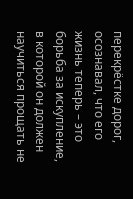перекрёстке дорог, осознавал, что его жизнь теперь – это борьба за искупление, в которой он должен научиться прощать не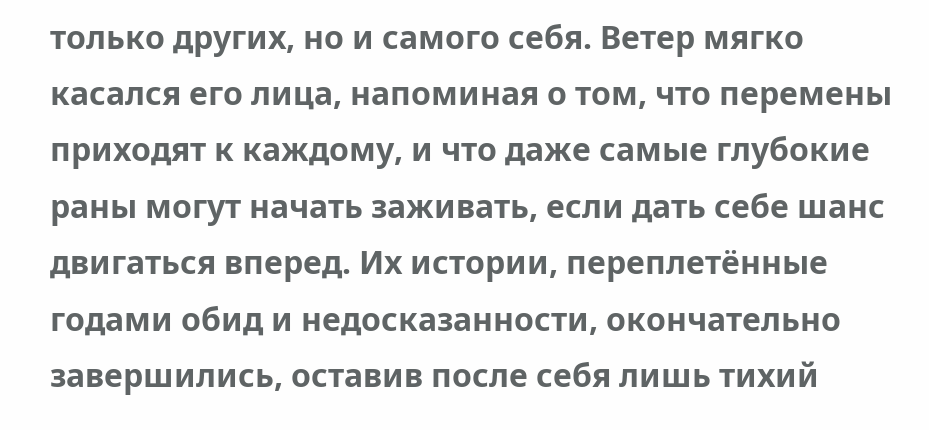только других, но и самого себя. Ветер мягко касался его лица, напоминая о том, что перемены приходят к каждому, и что даже самые глубокие раны могут начать заживать, если дать себе шанс двигаться вперед. Их истории, переплетённые годами обид и недосказанности, окончательно завершились, оставив после себя лишь тихий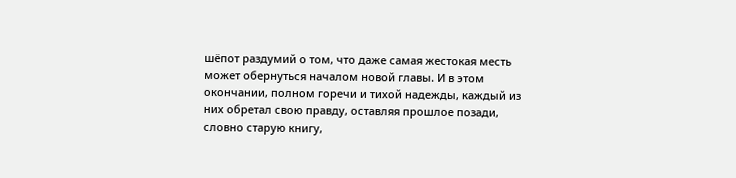шёпот раздумий о том, что даже самая жестокая месть может обернуться началом новой главы. И в этом окончании, полном горечи и тихой надежды, каждый из них обретал свою правду, оставляя прошлое позади, словно старую книгу,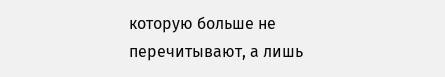которую больше не перечитывают, а лишь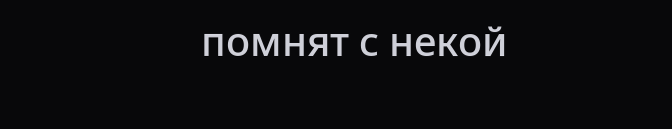помнят с некой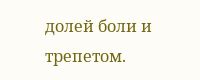долей боли и трепетом.